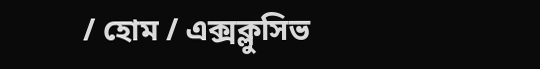/ হোম / এক্সক্লুসিভ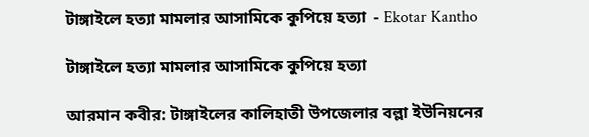টাঙ্গাইলে হত্যা মামলার আসামিকে কুপিয়ে হত্যা  - Ekotar Kantho

টাঙ্গাইলে হত্যা মামলার আসামিকে কুপিয়ে হত্যা

আরমান কবীর: টাঙ্গাইলের কালিহাতী উপজেলার বল্লা ইউনিয়নের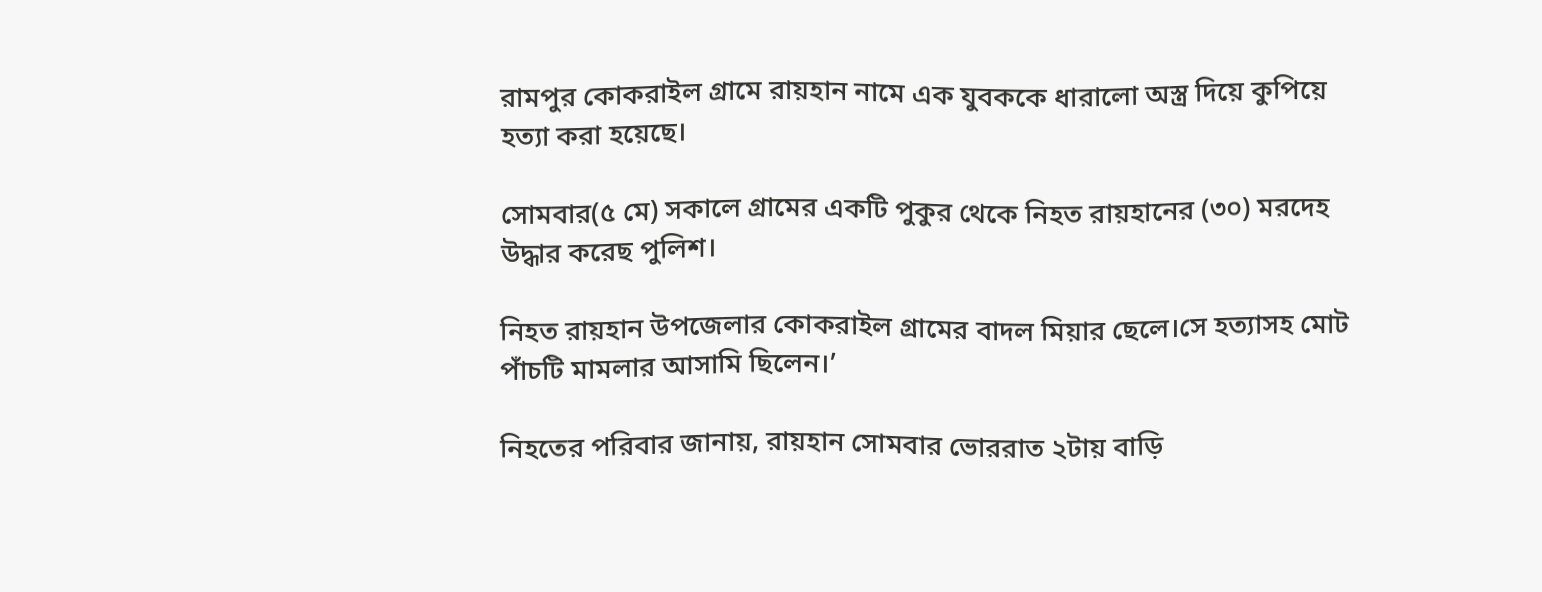রামপুর কোকরাইল গ্রামে রায়হান নামে এক যুবককে ধারালো অস্ত্র দিয়ে কুপিয়ে হত্যা করা হয়েছে।

সোমবার(৫ মে) সকালে গ্রামের একটি পুকুর থেকে নিহত রায়হানের (৩০) মরদেহ উদ্ধার করেছ পুলিশ।

নিহত রায়হান উপজেলার কোকরাইল গ্রামের বাদল মিয়ার ছেলে।সে হত্যাসহ মোট পাঁচটি মামলার আসামি ছিলেন।’

নিহতের পরিবার জানায়, রায়হান সোমবার ভোররাত ২টায় বাড়ি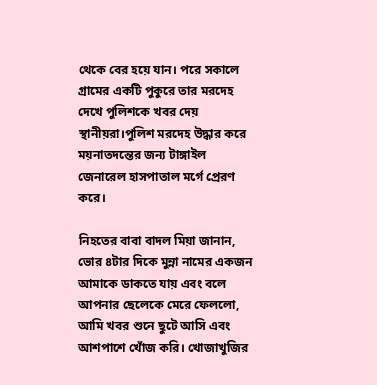থেকে বের হয়ে যান। পরে সকালে গ্রামের একটি পুকুরে তার মরদেহ দেখে পুলিশকে খবর দেয় স্থানীয়রা।পুলিশ মরদেহ উদ্ধার করে ময়নাতদন্তের জন্য টাঙ্গাইল জেনারেল হাসপাতাল মর্গে প্রেরণ করে।

নিহতের বাবা বাদল মিয়া জানান, ভোর ৪টার দিকে মুন্না নামের একজন আমাকে ডাকতে যায় এবং বলে আপনার ছেলেকে মেরে ফেললো, আমি খবর শুনে ছুটে আসি এবং আশপাশে খোঁজ করি। খোজাখুজির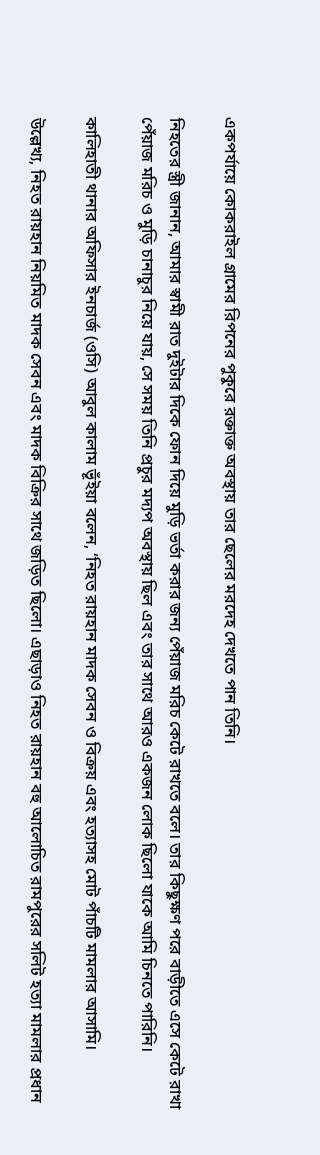একপর্যায়ে কোকরাইল গ্রামের রিপনের পুকুরে রক্তাক্ত অবস্থায় তার ছেলের মরদেহ দেখতে পান তিনি।

নিহতের স্ত্রী জানান, আমার স্বামী রাত দুইটার দিকে ফোন দিয়ে মুড়ি ভর্তা করার জন্য পেঁয়াজ মরিচ কেটে রাখতে বলে। তার কিছুক্ষণ পরে বাড়ীতে এসে কেটে রাখা পেঁয়াজ মরিচ ও মুড়ি চানাচুর নিয়ে যায়, সে সময় তিনি প্রচুর মদ্যপ অবস্থায় ছিল এবং তার সাথে আরও একজন লোক ছিলো যাকে আমি চিনতে পারিনি।

কালিহাতী থানার অফিসার ইনচার্জ (ওসি) আবুল কালাম ভূঁইয়া বলেন, ‘নিহত রায়হান মাদক সেবন ও বিক্রয় এবং হত্যাসহ মোট পাঁচটি মামলার আসামি।

উল্লেখ্য, নিহত রায়হান নিয়মিত মাদক সেবন এবং মাদক বিক্রির সাথে জড়িত ছিলো। এছাড়াও নিহত রায়হান বহু আলোচিত রামপুরের সলিট হত্যা মামলার প্রধান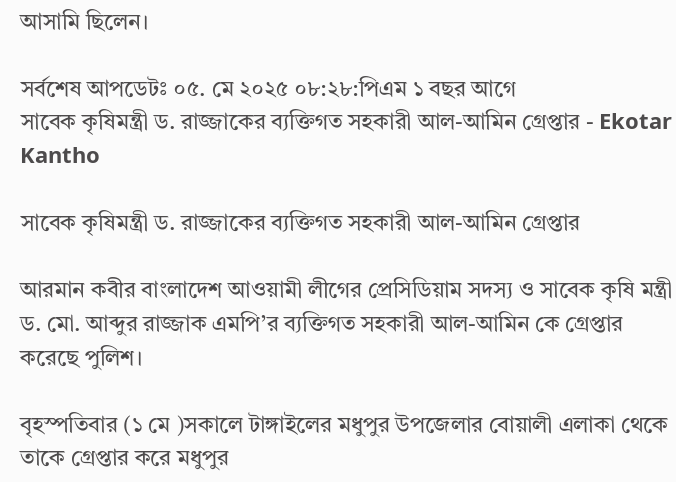আসামি ছিলেন।

সর্বশেষ আপডেটঃ ০৫. মে ২০২৫ ০৮:২৮:পিএম ১ বছর আগে
সাবেক কৃষিমন্ত্রী ড. রাজ্জাকের ব্যক্তিগত সহকারী আল-আমিন গ্রেপ্তার - Ekotar Kantho

সাবেক কৃষিমন্ত্রী ড. রাজ্জাকের ব্যক্তিগত সহকারী আল-আমিন গ্রেপ্তার

আরমান কবীর বাংলাদেশ আওয়ামী লীগের প্রেসিডিয়াম সদস্য ও সাবেক কৃষি মন্ত্রী ড. মো. আব্দুর রাজ্জাক এমপি’র ব্যক্তিগত সহকারী আল-আমিন কে গ্রেপ্তার করেছে পুলিশ।

বৃহস্পতিবার (১ মে )সকালে টাঙ্গাইলের মধুপুর উপজেলার বোয়ালী এলাকা থেকে তাকে গ্রেপ্তার করে মধুপুর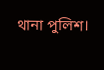থানা পুলিশ।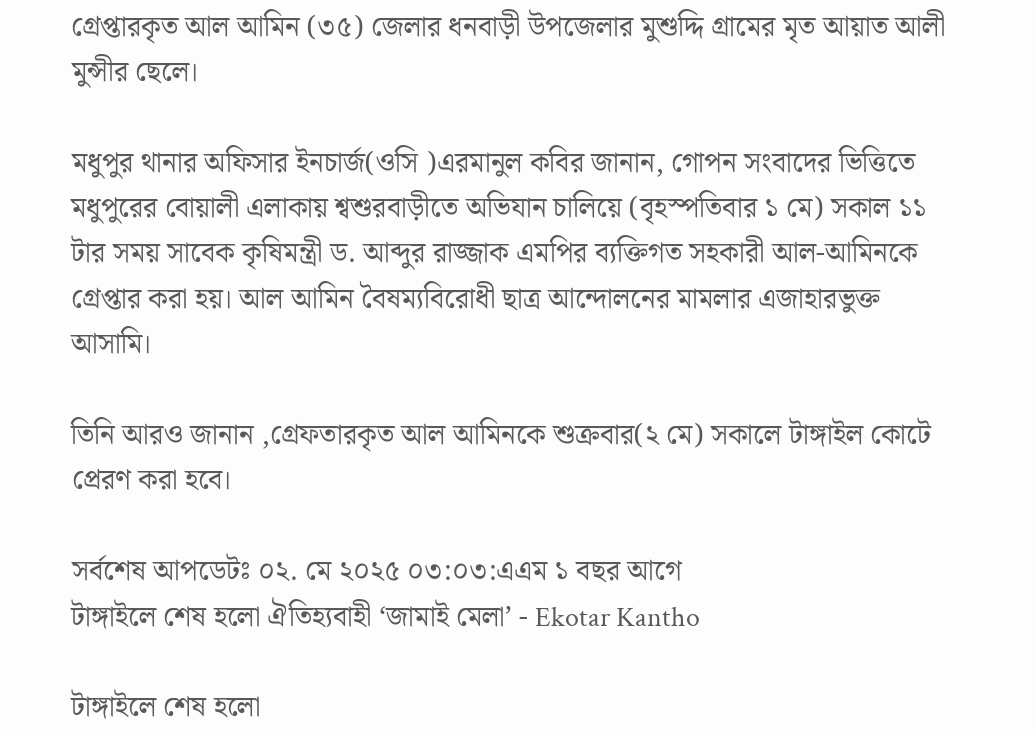গ্রেপ্তারকৃত আল আমিন (৩৫) জেলার ধনবাড়ী উপজেলার মুশুদ্দি গ্রামের মৃত আয়াত আলী মুন্সীর ছেলে।

মধুপুর থানার অফিসার ইনচার্জ(ওসি )এরমানুল কবির জানান, গোপন সংবাদের ভিত্তিতে মধুপুরের বোয়ালী এলাকায় শ্বশুরবাড়ীতে অভিযান চালিয়ে (বৃহস্পতিবার ১ মে) সকাল ১১ টার সময় সাবেক কৃষিমন্ত্রী ড. আব্দুর রাজ্জাক এমপির ব্যক্তিগত সহকারী আল-আমিনকে গ্রেপ্তার করা হয়। আল আমিন বৈষম্যবিরোধী ছাত্র আন্দোলনের মামলার এজাহারভুক্ত আসামি।

তিনি আরও জানান ,গ্রেফতারকৃত আল আমিনকে শুক্রবার(২ মে) সকালে টাঙ্গাইল কোটে প্রেরণ করা হবে।

সর্বশেষ আপডেটঃ ০২. মে ২০২৫ ০৩:০৩:এএম ১ বছর আগে
টাঙ্গাইলে শেষ হলো ঐতিহ্যবাহী ‘জামাই মেলা’ - Ekotar Kantho

টাঙ্গাইলে শেষ হলো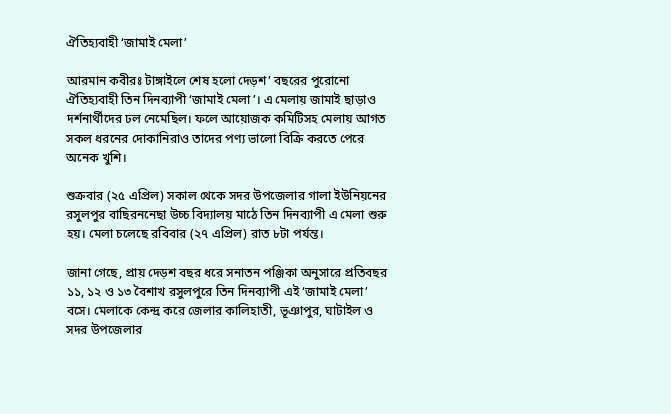ঐতিহ্যবাহী ‘জামাই মেলা’

আরমান কবীরঃ টাঙ্গাইলে শেষ হলো দেড়শ’ বছরের পুরোনো ঐতিহ্যবাহী তিন দিনব্যাপী ‘জামাই মেলা’। এ মেলায় জামাই ছাড়াও দর্শনার্থীদের ঢল নেমেছিল। ফলে আয়োজক কমিটিসহ মেলায় আগত সকল ধরনের দোকানিরাও তাদের পণ্য ভালো বিক্রি করতে পেরে অনেক খুশি।

শুক্রবার (২৫ এপ্রিল) সকাল থেকে সদর উপজেলার গালা ইউনিয়নের রসুলপুর বাছিরননেছা উচ্চ বিদ্যালয় মাঠে তিন দিনব্যাপী এ মেলা শুরু হয়। মেলা চলেছে রবিবার (২৭ এপ্রিল) রাত ৮টা পর্যন্ত।

জানা গেছে, প্রায় দেড়শ বছর ধরে সনাতন পঞ্জিকা অনুসারে প্রতিবছর ১১, ১২ ও ১৩ বৈশাখ রসুলপুরে তিন দিনব্যাপী এই ‘জামাই মেলা’ বসে। মেলাকে কেন্দ্র করে জেলার কালিহাতী, ভূঞাপুর, ঘাটাইল ও সদর উপজেলার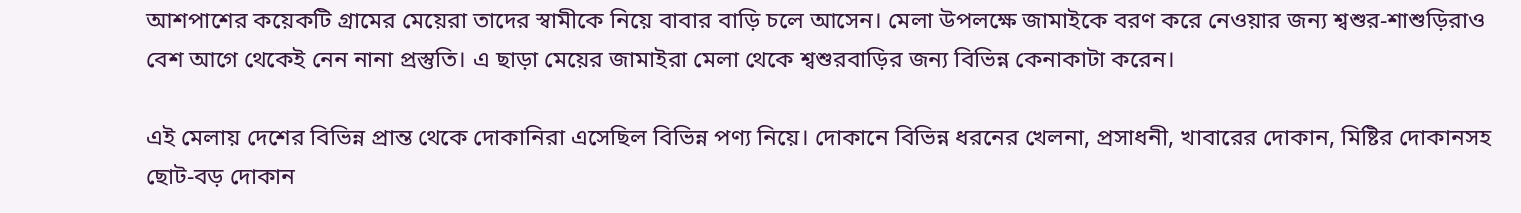আশপাশের কয়েকটি গ্রামের মেয়েরা তাদের স্বামীকে নিয়ে বাবার বাড়ি চলে আসেন। মেলা উপলক্ষে জামাইকে বরণ করে নেওয়ার জন্য শ্বশুর-শাশুড়িরাও বেশ আগে থেকেই নেন নানা প্রস্তুতি। এ ছাড়া মেয়ের জামাইরা মেলা থেকে শ্বশুরবাড়ির জন্য বিভিন্ন কেনাকাটা করেন।

এই মেলায় দেশের বিভিন্ন প্রান্ত থেকে দোকানিরা এসেছিল বিভিন্ন পণ্য নিয়ে। দোকানে বিভিন্ন ধরনের খেলনা, প্রসাধনী, খাবারের দোকান, মিষ্টির দোকানসহ ছোট-বড় দোকান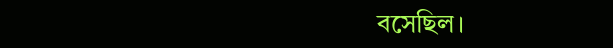বসেছিল।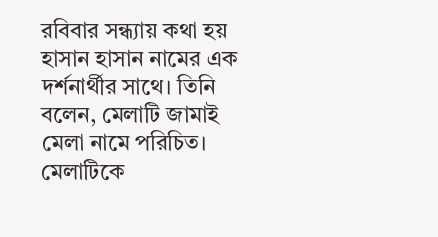রবিবার সন্ধ্যায় কথা হয় হাসান হাসান নামের এক দর্শনার্থীর সাথে। তিনি বলেন, মেলাটি জামাই মেলা নামে পরিচিত। মেলাটিকে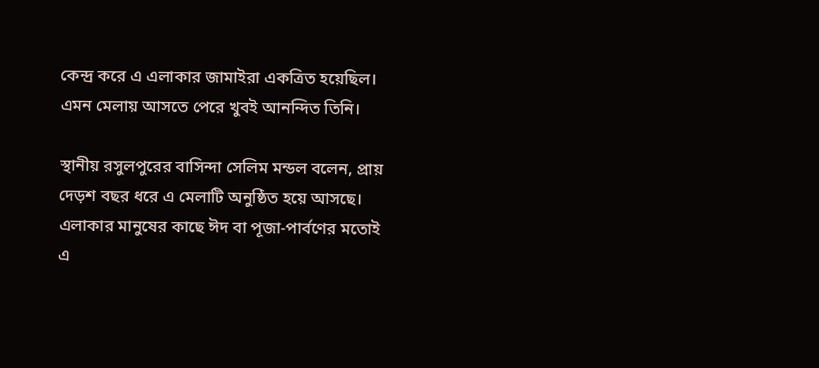কেন্দ্র করে এ এলাকার জামাইরা একত্রিত হয়েছিল। এমন মেলায় আসতে পেরে খুবই আনন্দিত তিনি।

স্থানীয় রসুলপুরের বাসিন্দা সেলিম মন্ডল বলেন, প্রায় দেড়শ বছর ধরে এ মেলাটি অনুষ্ঠিত হয়ে আসছে। এলাকার মানুষের কাছে ঈদ বা পূজা-পার্বণের মতোই এ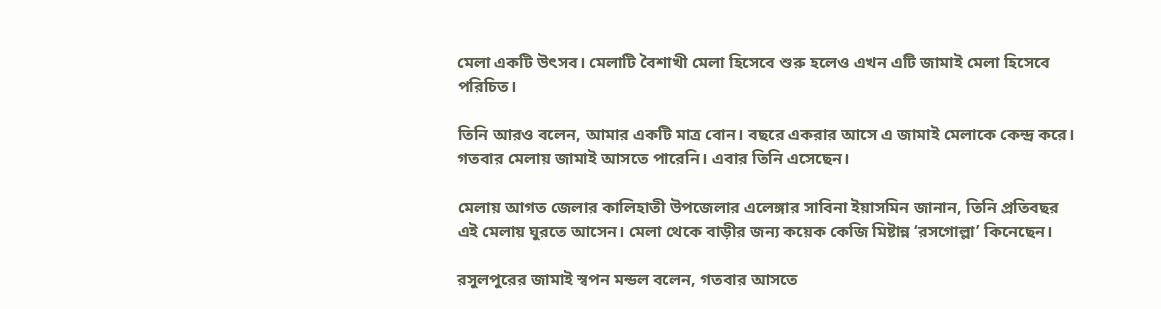মেলা একটি উৎসব। মেলাটি বৈশাখী মেলা হিসেবে শুরু হলেও এখন এটি জামাই মেলা হিসেবে পরিচিত।

তিনি আরও বলেন, আমার একটি মাত্র বোন। বছরে একরার আসে এ জামাই মেলাকে কেন্দ্র করে। গতবার মেলায় জামাই আসতে পারেনি। এবার তিনি এসেছেন।

মেলায় আগত জেলার কালিহাতী উপজেলার এলেঙ্গার সাবিনা ইয়াসমিন জানান, তিনি প্রতিবছর এই মেলায় ঘুরতে আসেন। মেলা থেকে বাড়ীর জন্য কয়েক কেজি মিষ্টান্ন ‘রসগোল্লা’ কিনেছেন।

রসুলপুরের জামাই স্বপন মন্ডল বলেন, গতবার আসতে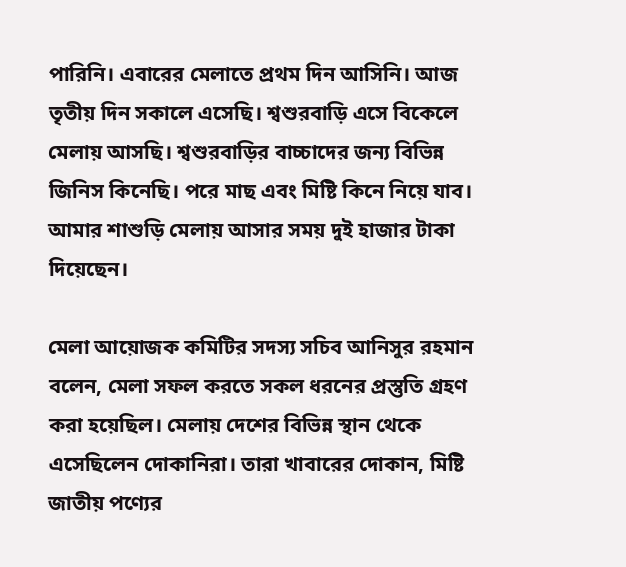পারিনি। এবারের মেলাতে প্রথম দিন আসিনি। আজ তৃতীয় দিন সকালে এসেছি। শ্বশুরবাড়ি এসে বিকেলে মেলায় আসছি। শ্বশুরবাড়ির বাচ্চাদের জন্য বিভিন্ন জিনিস কিনেছি। পরে মাছ এবং মিষ্টি কিনে নিয়ে যাব। আমার শাশুড়ি মেলায় আসার সময় দুই হাজার টাকা দিয়েছেন।

মেলা আয়োজক কমিটির সদস্য সচিব আনিসুর রহমান বলেন, মেলা সফল করতে সকল ধরনের প্রস্তুতি গ্রহণ করা হয়েছিল। মেলায় দেশের বিভিন্ন স্থান থেকে এসেছিলেন দোকানিরা। তারা খাবারের দোকান, মিষ্টি জাতীয় পণ্যের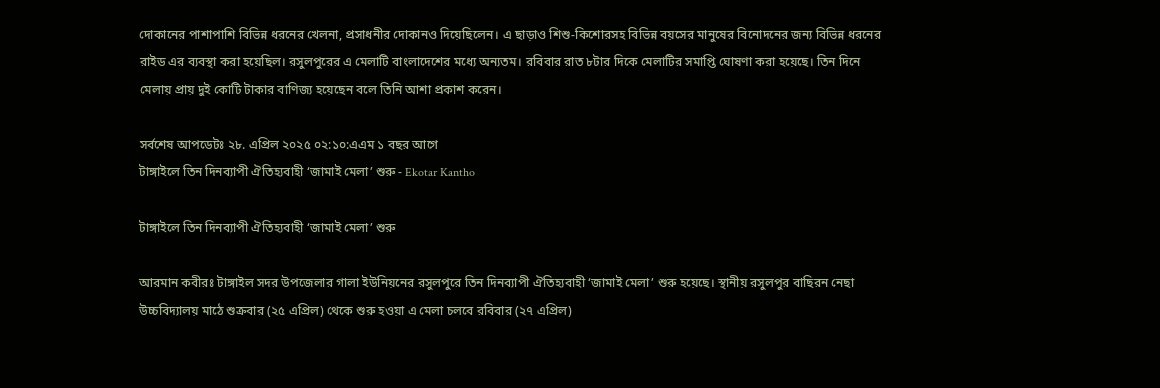দোকানের পাশাপাশি বিভিন্ন ধরনের খেলনা, প্রসাধনীর দোকানও দিয়েছিলেন। এ ছাড়াও শিশু-কিশোরসহ বিভিন্ন বয়সের মানুষের বিনোদনের জন্য বিভিন্ন ধরনের রাইড এর ব্যবস্থা করা হয়েছিল। রসুলপুরের এ মেলাটি বাংলাদেশের মধ্যে অন্যতম। রবিবার রাত ৮টার দিকে মেলাটির সমাপ্তি ঘোষণা করা হয়েছে। তিন দিনে মেলায় প্রায় দুই কোটি টাকার বাণিজ্য হয়েছেন বলে তিনি আশা প্রকাশ করেন।

সর্বশেষ আপডেটঃ ২৮. এপ্রিল ২০২৫ ০২:১০:এএম ১ বছর আগে
টাঙ্গাইলে তিন দিনব্যাপী ঐতিহ্যবাহী ‘জামাই মেলা’ শুরু - Ekotar Kantho

টাঙ্গাইলে তিন দিনব্যাপী ঐতিহ্যবাহী ‘জামাই মেলা’ শুরু

আরমান কবীরঃ টাঙ্গাইল সদর উপজেলার গালা ইউনিয়নের রসুলপুরে তিন দিনব্যাপী ঐতিহ্যবাহী ‘জামাই মেলা’ শুরু হয়েছে। স্থানীয় রসুলপুর বাছিরন নেছা উচ্চবিদ্যালয় মাঠে শুক্রবার (২৫ এপ্রিল) থেকে শুরু হওয়া এ মেলা চলবে রবিবার (২৭ এপ্রিল)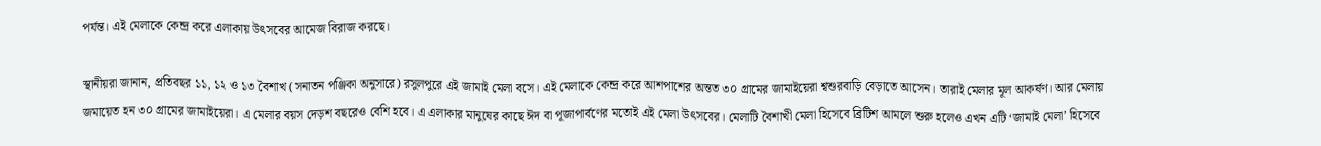পর্যন্ত। এই মেলাকে কেন্দ্র করে এলাকায় উৎসবের আমেজ বিরাজ করছে।

স্থানীয়রা জানান, প্রতিবছর ১১, ১২ ও ১৩ বৈশাখ (সনাতন পঞ্জিকা অনুসারে) রসুলপুরে এই জামাই মেলা বসে। এই মেলাকে কেন্দ্র করে আশপাশের অন্তত ৩০ গ্রামের জামাইয়েরা শ্বশুরবাড়ি বেড়াতে আসেন। তারাই মেলার মূল আকর্ষণ। আর মেলায় জমায়েত হন ৩০ গ্রামের জামাইয়েরা। এ মেলার বয়স দেড়শ বছরেও বেশি হবে। এ এলাকার মানুষের কাছে ঈদ বা পূজাপার্বণের মতোই এই মেলা উৎসবের। মেলাটি বৈশাখী মেলা হিসেবে ব্রিটিশ আমলে শুরু হলেও এখন এটি ‘জামাই মেলা’ হিসেবে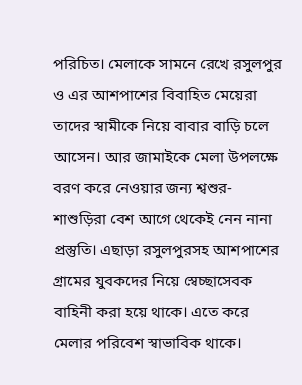পরিচিত। মেলাকে সামনে রেখে রসুলপুর ও এর আশপাশের বিবাহিত মেয়েরা তাদের স্বামীকে নিয়ে বাবার বাড়ি চলে আসেন। আর জামাইকে মেলা উপলক্ষে বরণ করে নেওয়ার জন্য শ্বশুর-শাশুড়িরা বেশ আগে থেকেই নেন নানা প্রস্তুতি। এছাড়া রসুলপুরসহ আশপাশের গ্রামের যুবকদের নিয়ে স্বেচ্ছাসেবক বাহিনী করা হয়ে থাকে। এতে করে মেলার পরিবেশ স্বাভাবিক থাকে।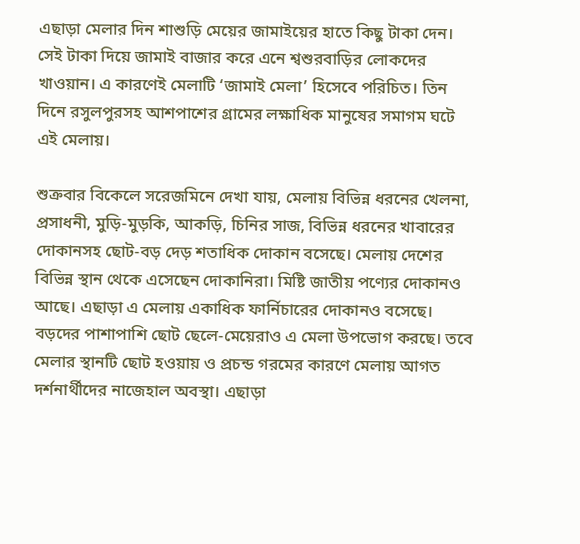এছাড়া মেলার দিন শাশুড়ি মেয়ের জামাইয়ের হাতে কিছু টাকা দেন। সেই টাকা দিয়ে জামাই বাজার করে এনে শ্বশুরবাড়ির লোকদের খাওয়ান। এ কারণেই মেলাটি ‘জামাই মেলা’ হিসেবে পরিচিত। তিন দিনে রসুলপুরসহ আশপাশের গ্রামের লক্ষাধিক মানুষের সমাগম ঘটে এই মেলায়।

শুক্রবার বিকেলে সরেজমিনে দেখা যায়, মেলায় বিভিন্ন ধরনের খেলনা, প্রসাধনী, মুড়ি-মুড়কি, আকড়ি, চিনির সাজ, বিভিন্ন ধরনের খাবারের দোকানসহ ছোট-বড় দেড় শতাধিক দোকান বসেছে। মেলায় দেশের বিভিন্ন স্থান থেকে এসেছেন দোকানিরা। মিষ্টি জাতীয় পণ্যের দোকানও আছে। এছাড়া এ মেলায় একাধিক ফার্নিচারের দোকানও বসেছে। বড়দের পাশাপাশি ছোট ছেলে-মেয়েরাও এ মেলা উপভোগ করছে। তবে মেলার স্থানটি ছোট হওয়ায় ও প্রচন্ড গরমের কারণে মেলায় আগত দর্শনার্থীদের নাজেহাল অবস্থা। এছাড়া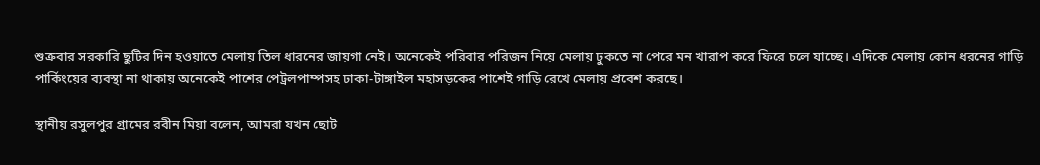শুক্রবার সরকারি ছুটির দিন হওয়াতে মেলায় তিল ধারনের জায়গা নেই। অনেকেই পরিবার পরিজন নিয়ে মেলায় ঢুকতে না পেরে মন খারাপ করে ফিরে চলে যাচ্ছে। এদিকে মেলায় কোন ধরনের গাড়ি পার্কিংয়ের ব্যবস্থা না থাকায় অনেকেই পাশের পেট্রলপাম্পসহ ঢাকা-টাঙ্গাইল মহাসড়কের পাশেই গাড়ি রেখে মেলায় প্রবেশ করছে।

স্থানীয় রসুলপুর গ্রামের রবীন মিয়া বলেন, আমরা যখন ছোট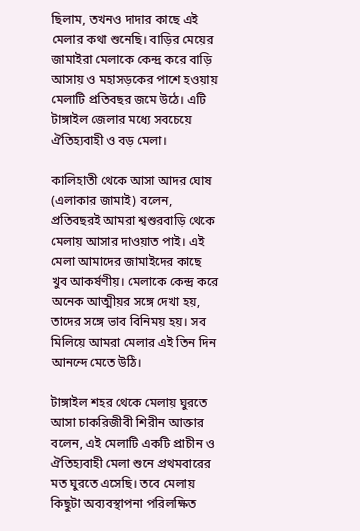ছিলাম, তখনও দাদার কাছে এই মেলার কথা শুনেছি। বাড়ির মেয়ের জামাইরা মেলাকে কেন্দ্র করে বাড়ি আসায় ও মহাসড়কের পাশে হওয়ায় মেলাটি প্রতিবছর জমে উঠে। এটি টাঙ্গাইল জেলার মধ্যে সবচেয়ে ঐতিহ্যবাহী ও বড় মেলা।

কালিহাতী থেকে আসা আদর ঘোষ (এলাকার জামাই) বলেন, প্রতিবছরই আমরা শ্বশুরবাড়ি থেকে মেলায় আসার দাওয়াত পাই। এই মেলা আমাদের জামাইদের কাছে খুব আকর্ষণীয়। মেলাকে কেন্দ্র করে অনেক আত্মীয়র সঙ্গে দেখা হয়, তাদের সঙ্গে ভাব বিনিময় হয়। সব মিলিয়ে আমরা মেলার এই তিন দিন আনন্দে মেতে উঠি।

টাঙ্গাইল শহর থেকে মেলায় ঘুরতে আসা চাকরিজীবী শিরীন আক্তার বলেন, এই মেলাটি একটি প্রাচীন ও ঐতিহ্যবাহী মেলা শুনে প্রথমবারের মত ঘুরতে এসেছি। তবে মেলায় কিছুটা অব্যবস্থাপনা পরিলক্ষিত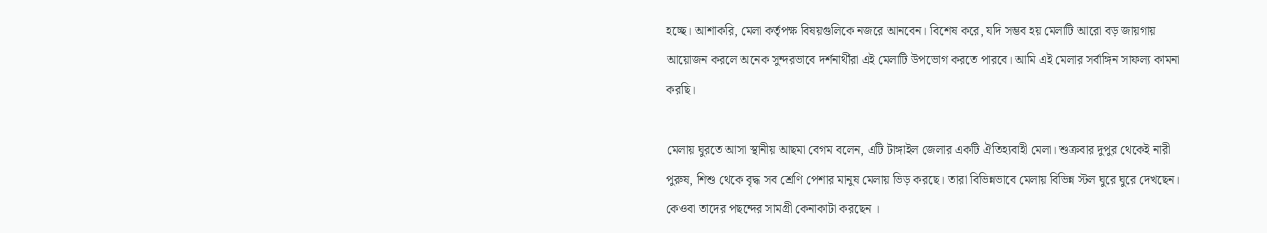হচ্ছে। আশাকরি, মেলা কর্তৃপক্ষ বিষয়গুলিকে নজরে আনবেন। বিশেষ করে, যদি সম্ভব হয় মেলাটি আরো বড় জায়গায় আয়োজন করলে অনেক সুন্দরভাবে দর্শনার্থীরা এই মেলাটি উপভোগ করতে পারবে। আমি এই মেলার সর্বাঙ্গিন সাফল্য কামনা করছি।

মেলায় ঘুরতে আসা স্থানীয় আছমা বেগম বলেন, এটি টাঙ্গাইল জেলার একটি ঐতিহ্যবাহী মেলা। শুক্রবার দুপুর থেকেই নারী পুরুষ, শিশু থেকে বৃদ্ধ সব শ্রেণি পেশার মানুষ মেলায় ভিড় করছে। তারা বিভিন্নভাবে মেলায় বিভিন্ন স্টল ঘুরে ঘুরে দেখছেন। কেওবা তাদের পছন্দের সামগ্রী কেনাকাটা করছেন ।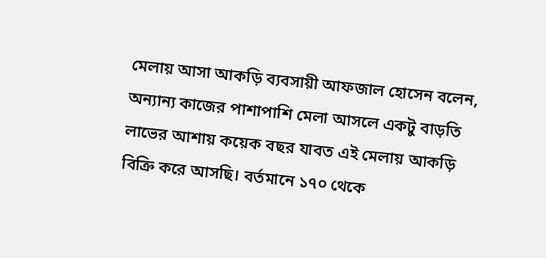মেলায় আসা আকড়ি ব্যবসায়ী আফজাল হোসেন বলেন, অন্যান্য কাজের পাশাপাশি মেলা আসলে একটু বাড়তি লাভের আশায় কয়েক বছর যাবত এই মেলায় আকড়ি বিক্রি করে আসছি। বর্তমানে ১৭০ থেকে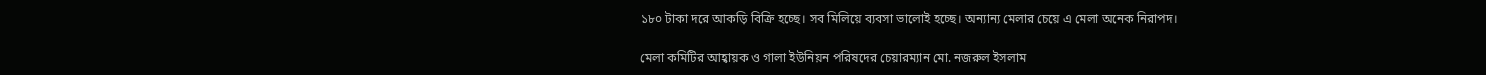১৮০ টাকা দরে আকড়ি বিক্রি হচ্ছে। সব মিলিয়ে ব্যবসা ভালোই হচ্ছে। অন্যান্য মেলার চেয়ে এ মেলা অনেক নিরাপদ।

মেলা কমিটির আহ্বায়ক ও গালা ইউনিয়ন পরিষদের চেয়ারম্যান মো. নজরুল ইসলাম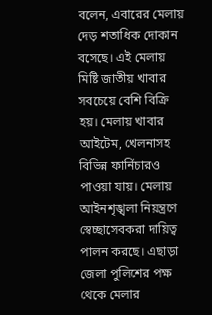বলেন, এবারের মেলায় দেড় শতাধিক দোকান বসেছে। এই মেলায় মিষ্টি জাতীয় খাবার সবচেয়ে বেশি বিক্রি হয়। মেলায় খাবার আইটেম, খেলনাসহ বিভিন্ন ফার্নিচারও পাওয়া যায়। মেলায় আইনশৃঙ্খলা নিয়ন্ত্রণে স্বেচ্ছাসেবকরা দায়িত্ব পালন করছে। এছাড়া জেলা পুলিশের পক্ষ থেকে মেলার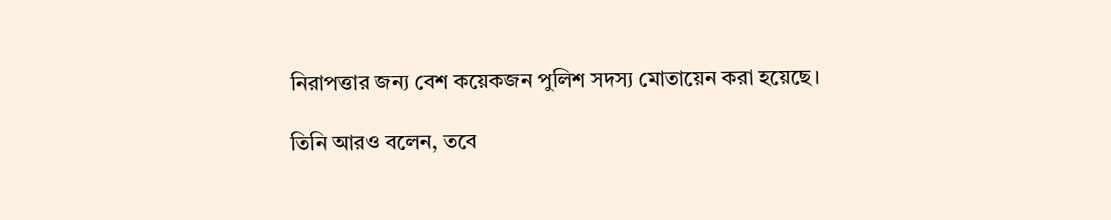নিরাপত্তার জন্য বেশ কয়েকজন পুলিশ সদস্য মোতায়েন করা হয়েছে।

তিনি আরও বলেন, তবে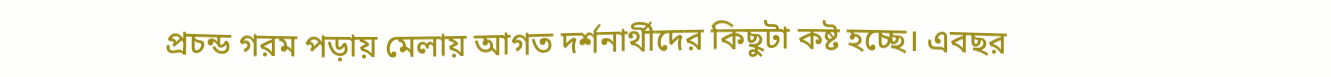প্রচন্ড গরম পড়ায় মেলায় আগত দর্শনার্থীদের কিছুটা কষ্ট হচ্ছে। এবছর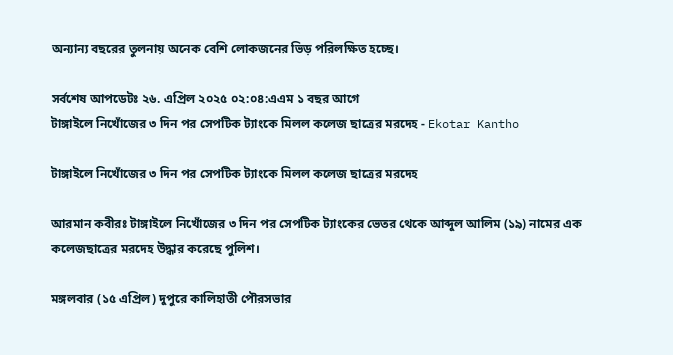অন্যান্য বছরের তুলনায় অনেক বেশি লোকজনের ভিড় পরিলক্ষিত হচ্ছে।

সর্বশেষ আপডেটঃ ২৬. এপ্রিল ২০২৫ ০২:০৪:এএম ১ বছর আগে
টাঙ্গাইলে নিখোঁজের ৩ দিন পর সেপটিক ট্যাংকে মিলল কলেজ ছাত্রের মরদেহ - Ekotar Kantho

টাঙ্গাইলে নিখোঁজের ৩ দিন পর সেপটিক ট্যাংকে মিলল কলেজ ছাত্রের মরদেহ

আরমান কবীরঃ টাঙ্গাইলে নিখোঁজের ৩ দিন পর সেপটিক ট্যাংকের ভেতর থেকে আব্দুল আলিম (১৯) নামের এক কলেজছাত্রের মরদেহ উদ্ধার করেছে পুলিশ।

মঙ্গলবার (১৫ এপ্রিল) দুপুরে কালিহাতী পৌরসভার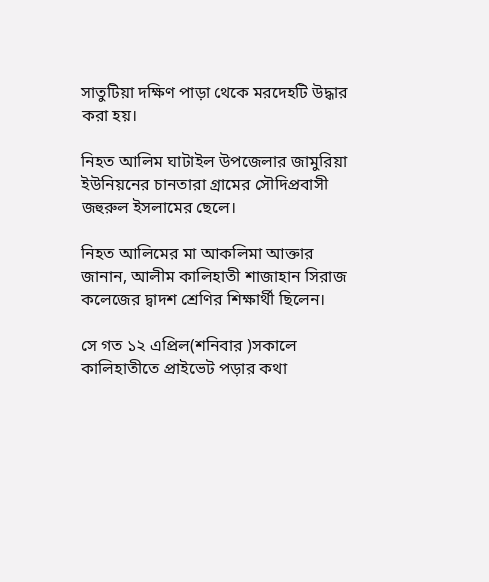সাতুটিয়া দক্ষিণ পাড়া থেকে মরদেহটি উদ্ধার করা হয়।

নিহত আলিম ঘাটাইল উপজেলার জামুরিয়া ইউনিয়নের চানতারা গ্রামের সৌদিপ্রবাসী জহুরুল ইসলামের ছেলে।

নিহত আলিমের মা আকলিমা আক্তার জানান, আলীম কালিহাতী শাজাহান সিরাজ কলেজের দ্বাদশ শ্রেণির শিক্ষার্থী ছিলেন।

সে গত ১২ এপ্রিল(শনিবার )সকালে কালিহাতীতে প্রাইভেট পড়ার কথা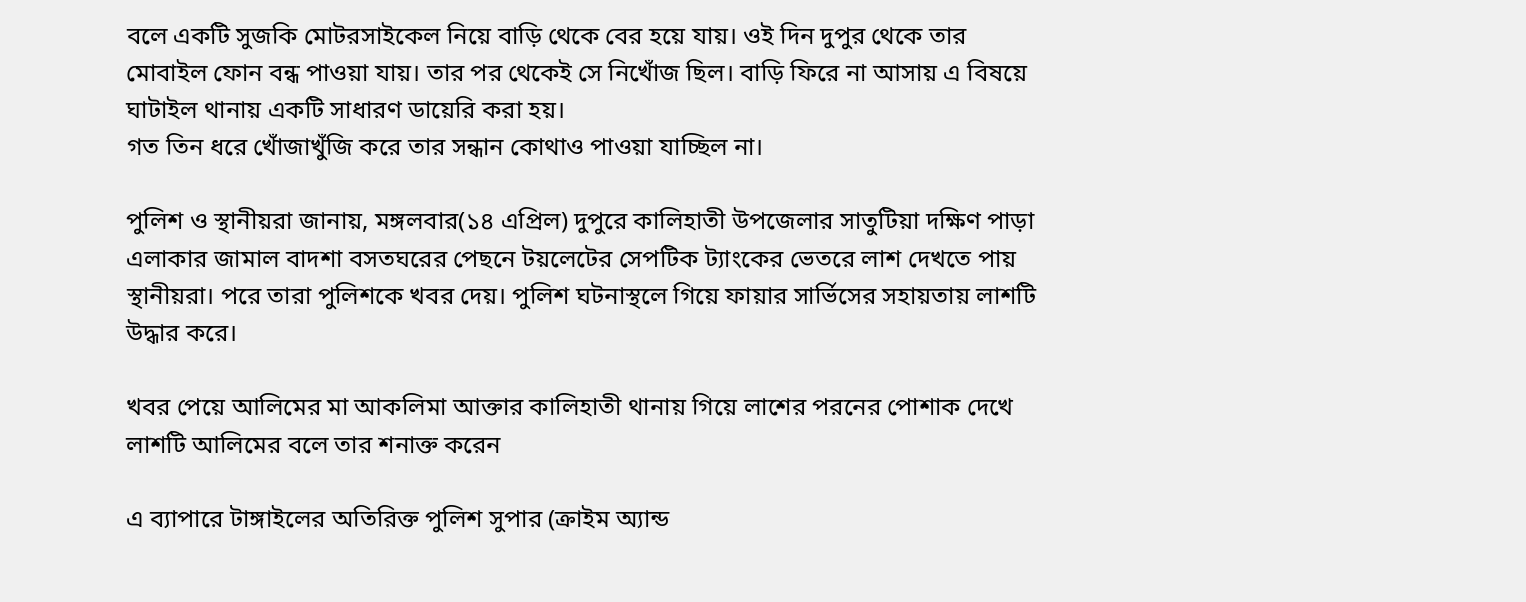বলে একটি সুজকি মোটরসাইকেল নিয়ে বাড়ি থেকে বের হয়ে যায়। ওই দিন দুপুর থেকে তার মোবাইল ফোন বন্ধ পাওয়া যায়। তার পর থেকেই সে নিখোঁজ ছিল। বাড়ি ফিরে না আসায় এ বিষয়ে ঘাটাইল থানায় একটি সাধারণ ডায়েরি করা হয়।
গত তিন ধরে খোঁজাখুঁজি করে তার সন্ধান কোথাও পাওয়া যাচ্ছিল না।

পুলিশ ও স্থানীয়রা জানায়, মঙ্গলবার(১৪ এপ্রিল) দুপুরে কালিহাতী উপজেলার সাতুটিয়া দক্ষিণ পাড়া এলাকার জামাল বাদশা বসতঘরের পেছনে টয়লেটের সেপটিক ট্যাংকের ভেতরে লাশ দেখতে পায় স্থানীয়রা। পরে তারা পুলিশকে খবর দেয়। পুলিশ ঘটনাস্থলে গিয়ে ফায়ার সার্ভিসের সহায়তায় লাশটি উদ্ধার করে।

খবর পেয়ে আলিমের মা আকলিমা আক্তার কালিহাতী থানায় গিয়ে লাশের পরনের পোশাক দেখে লাশটি আলিমের বলে তার শনাক্ত করেন

এ ব্যাপারে টাঙ্গাইলের অতিরিক্ত পুলিশ সুপার (ক্রাইম অ্যান্ড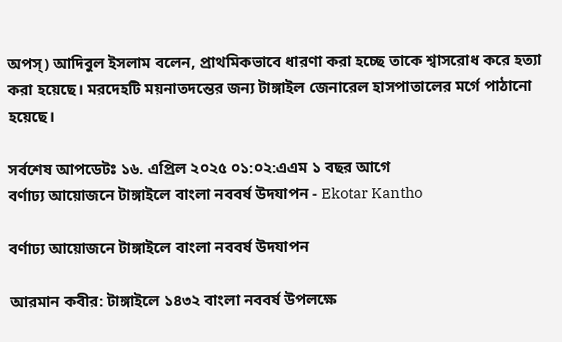অপস্) আদিবুল ইসলাম বলেন, প্রাথমিকভাবে ধারণা করা হচ্ছে তাকে শ্বাসরোধ করে হত্যা করা হয়েছে। মরদেহটি ময়নাতদন্তের জন্য টাঙ্গাইল জেনারেল হাসপাতালের মর্গে পাঠানো হয়েছে।

সর্বশেষ আপডেটঃ ১৬. এপ্রিল ২০২৫ ০১:০২:এএম ১ বছর আগে
বর্ণাঢ্য আয়োজনে টাঙ্গাইলে বাংলা নববর্ষ উদযাপন - Ekotar Kantho

বর্ণাঢ্য আয়োজনে টাঙ্গাইলে বাংলা নববর্ষ উদযাপন

আরমান কবীর: টাঙ্গাইলে ১৪৩২ বাংলা নববর্ষ উপলক্ষে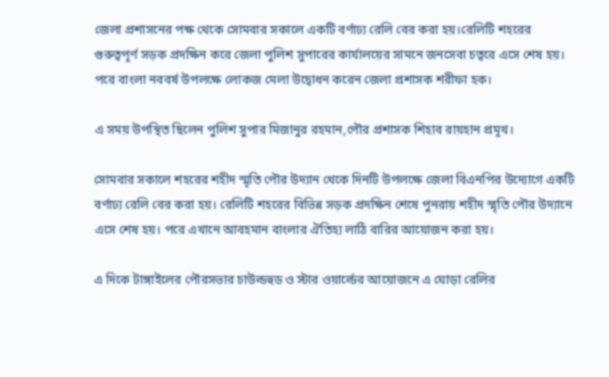জেলা প্রশাসনের পক্ষ থেকে সোমবার সকালে একটি বর্ণাঢ্য রেলি বের করা হয়।রেলিটি শহরের গুরুত্বপূর্ণ সড়ক প্রদক্ষিন করে জেলা পুলিশ সুপারের কার্যালয়ের সামনে জনসেবা চত্বরে এসে শেষ হয়। পরে বাংলা নববর্ষ উপলক্ষে লোকজ মেলা উদ্বোধন করেন জেলা প্রশাসক শরীফা হক।

এ সময় উপস্থিত ছিলেন পুলিশ সুপার মিজানুর রহমান,পৌর প্রশাসক শিহাব রায়হান প্রমূখ।

সোমবার সকালে শহরের শহীদ স্মৃতি পৌর উদ্যান থেকে দিনটি উপলক্ষে জেলা বিএনপির উদ্যোগে একটি বর্ণাঢ্য রেলি বের করা হয়। রেলিটি শহরের বিভিন্ন সড়ক প্রদক্ষিন শেষে পুনরায় শহীদ স্মৃতি পৌর উদ্যানে এসে শেষ হয়। পরে এখানে আবহমান বাংলার ঐতিহ্য লাঠি বারির আয়োজন করা হয়।

এ দিকে টাঙ্গাইলের পৌরসভার চাউল্ডহুড ও স্টার ওয়ার্ল্ডের আয়োজনে এ ঘোড়া রেলির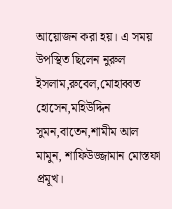আয়োজন করা হয়। এ সময় উপস্থিত ছিলেন নুরুল ইসলাম,রুবেল,মোহাব্বত হোসেন,মহিউদ্দিন সুমন,বাতেন,শামীম আল মামুন, শাফিউজ্জামান মোস্তফা প্রমূখ।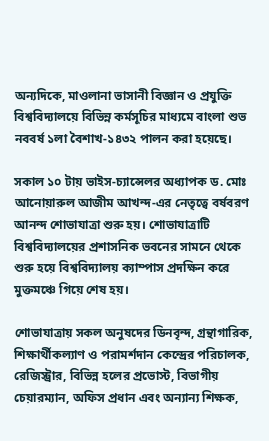অন্যদিকে, মাওলানা ভাসানী বিজ্ঞান ও প্রযুক্তি বিশ্ববিদ্যালয়ে বিভিন্ন কর্মসূচির মাধ্যমে বাংলা শুভ নববর্ষ ১লা বৈশাখ-১৪৩২ পালন করা হয়েছে।

সকাল ১০ টায় ভাইস-চ্যান্সেলর অধ্যাপক ড. মোঃ আনোয়ারুল আজীম আখন্দ-এর নেতৃত্বে বর্ষবরণ আনন্দ শোভাযাত্রা শুরু হয়। শোভাযাত্রাটি বিশ্ববিদ্যালয়ের প্রশাসনিক ভবনের সামনে থেকে শুরু হয়ে বিশ্ববিদ্যালয় ক্যাম্পাস প্রদক্ষিন করে মুক্তমঞ্চে গিয়ে শেষ হয়।

শোভাযাত্রায় সকল অনুষদের ডিনবৃন্দ, গ্রন্থাগারিক, শিক্ষার্থীকল্যাণ ও পরামর্শদান কেন্দ্রের পরিচালক, রেজিস্ট্রার, বিভিন্ন হলের প্রভোস্ট, বিভাগীয় চেয়ারম্যান, অফিস প্রধান এবং অন্যান্য শিক্ষক,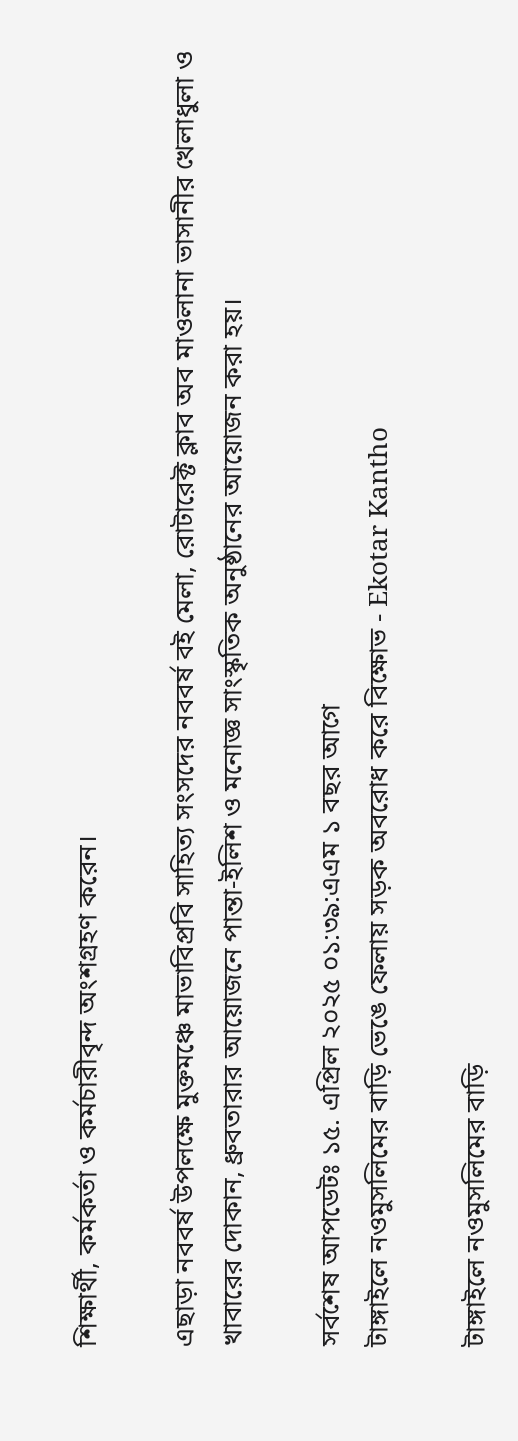শিক্ষার্থী, কর্মকর্তা ও কর্মচারীবৃন্দ অংশগ্রহণ করেন।

এছাড়া নববর্ষ উপলক্ষে মুক্তমঞ্চে মাভাবিপ্রবি সাহিত্য সংসদের নববর্ষ বই মেলা, রোটারেক্ট ক্লাব অব মাওলানা ভাসানীর খেলাধুলা ও খাবারের দোকান, ধ্রুবতারার আয়োজনে পান্তা-ইলিশ ও মনোজ্ঞ সাংস্কৃতিক অনুষ্ঠানের আয়োজন করা হয়।

সর্বশেষ আপডেটঃ ১৫. এপ্রিল ২০২৫ ০১:৩৯:এএম ১ বছর আগে
টাঙ্গাইলে নওমুসলিমের বাড়ি ভেঙে ফেলায় সড়ক অবরোধ করে বিক্ষোভ - Ekotar Kantho

টাঙ্গাইলে নওমুসলিমের বাড়ি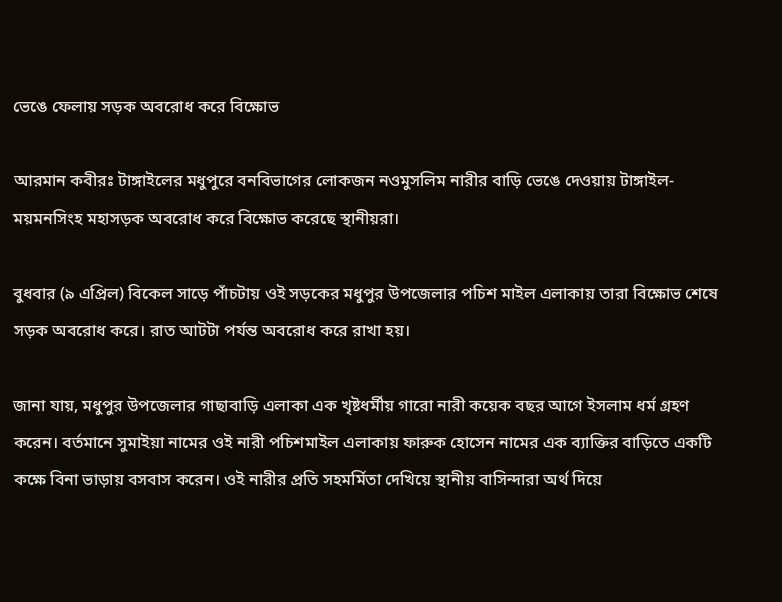ভেঙে ফেলায় সড়ক অবরোধ করে বিক্ষোভ

আরমান কবীরঃ টাঙ্গাইলের মধুপুরে বনবিভাগের লোকজন নওমুসলিম নারীর বাড়ি ভেঙে দেওয়ায় টাঙ্গাইল-ময়মনসিংহ মহাসড়ক অবরোধ করে বিক্ষোভ করেছে স্থানীয়রা।

বুধবার (৯ এপ্রিল) বিকেল সাড়ে পাঁচটায় ওই সড়কের মধুপুর উপজেলার পচিশ মাইল এলাকায় তারা বিক্ষোভ শেষে সড়ক অবরোধ করে। রাত আটটা পর্যন্ত অবরোধ ক‌রে রা‌খা হয়।

জানা যায়, মধুপুর উপজেলার গাছাবাড়ি এলাকা এক খৃষ্টধর্মীয় গারো নারী কয়েক বছর আগে ইসলাম ধর্ম গ্রহণ করেন। বর্তমানে সুমাইয়া নামের ওই নারী পচিশমাইল এলাকায় ফারুক হোসেন নামের এক ব্যাক্তির বাড়িতে একটি কক্ষে বিনা ভাড়ায় বসবাস করেন। ওই নারীর প্রতি সহমর্মিতা দেখিয়ে স্থানীয় বাসিন্দারা অর্থ দিয়ে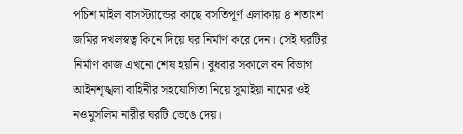পচিশ মাইল বাসস্ট্যান্ডের কাছে বসতিপূর্ণ এলাকায় ৪ শতাংশ জমির দখলস্বত্ব কিনে দিয়ে ঘর নির্মাণ করে দেন। সেই ঘরটির নির্মাণ কাজ এখনো শেষ হয়নি। বুধবার সকালে বন বিভাগ আইনশৃঙ্খলা বাহিনীর সহযোগিতা নিয়ে সুমাইয়া নামের ওই নওমুসলিম নারীর ঘরটি ভেঙে দেয়।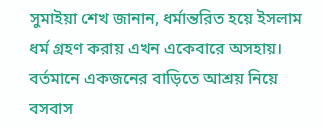সুমাইয়া শেখ জানান, ধর্মান্তরিত হয়ে ইসলাম ধর্ম গ্রহণ করায় এখন একেবারে অসহায়। বর্তমা‌নে একজনের বাড়িতে আশ্রয় নিয়ে বসবাস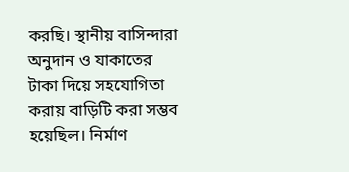করছি। স্থানীয় বাসিন্দারা অনুদান ও যাকাতের টাকা দিয়ে সহযোগিতা করায় বাড়িটি করা সম্ভব হয়েছিল। নির্মাণ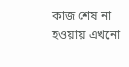কাজ শেষ না হওয়ায় এখনো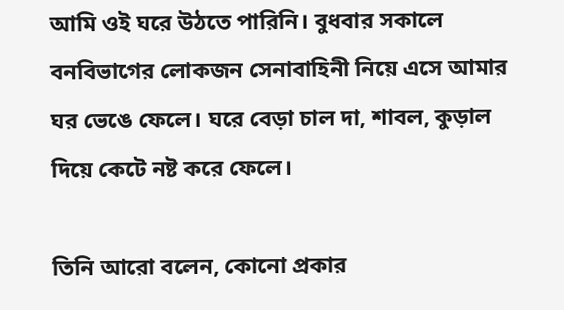আমি ওই ঘরে উঠতে পারিনি। বুধবার সকালে বনবিভাগের লোকজন সেনাবাহিনী নিয়ে এসে আমার ঘর ভেঙে ফেলে। ঘরে বেড়া চাল দা, শাবল, কুড়াল দিয়ে কেটে নষ্ট করে ফেলে।

তিনি আরো বলেন, কোনো প্রকার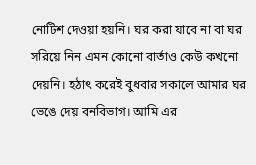নোটিশ দেওয়া হয়নি। ঘর করা যাবে না বা ঘর সরিয়ে নিন এমন কোনো বার্তাও কেউ কখনো দেয়নি। হঠাৎ করেই বুধবার সকালে আমার ঘর ভেঙে দেয় বনবিভাগ। আমি এর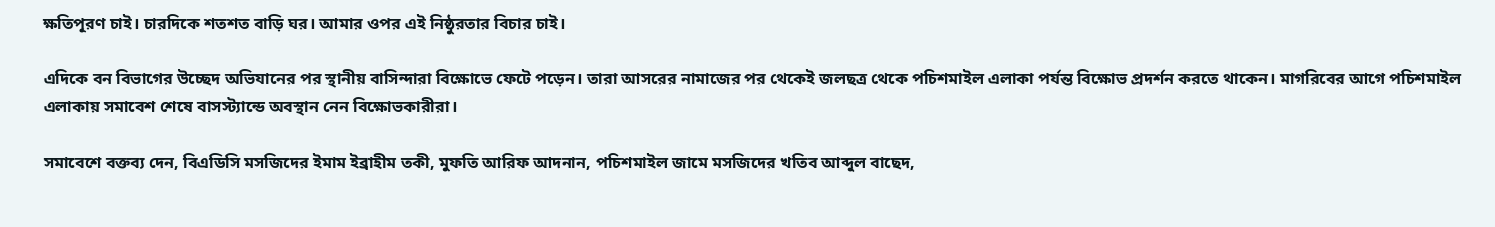ক্ষতিপূরণ চাই। চারদিকে শতশত বাড়ি ঘর। আমার ওপর এই নিষ্ঠুরতার বিচার চাই।

এদি‌কে বন বিভাগের উচ্ছেদ অভিযানের পর স্থানীয় বাসিন্দারা বিক্ষোভে ফেটে পড়েন। তারা আসরের নামাজের পর থেকেই জলছত্র থেকে পচিশমাইল এলাকা পর্যন্ত বিক্ষোভ প্রদর্শন করতে থাকেন। মাগরিবের আগে পচিশমাইল এলাকায় সমাবেশ শেষে বাসস্ট্যান্ডে অবস্থান নেন বিক্ষোভকারীরা।

সমাবেশে বক্তব্য দেন, বিএডিসি মসজিদের ইমাম ইব্রাহীম তকী, মুফতি আরিফ আদনান, পচিশমাইল জামে মসজিদের খতিব আব্দুল বাছেদ,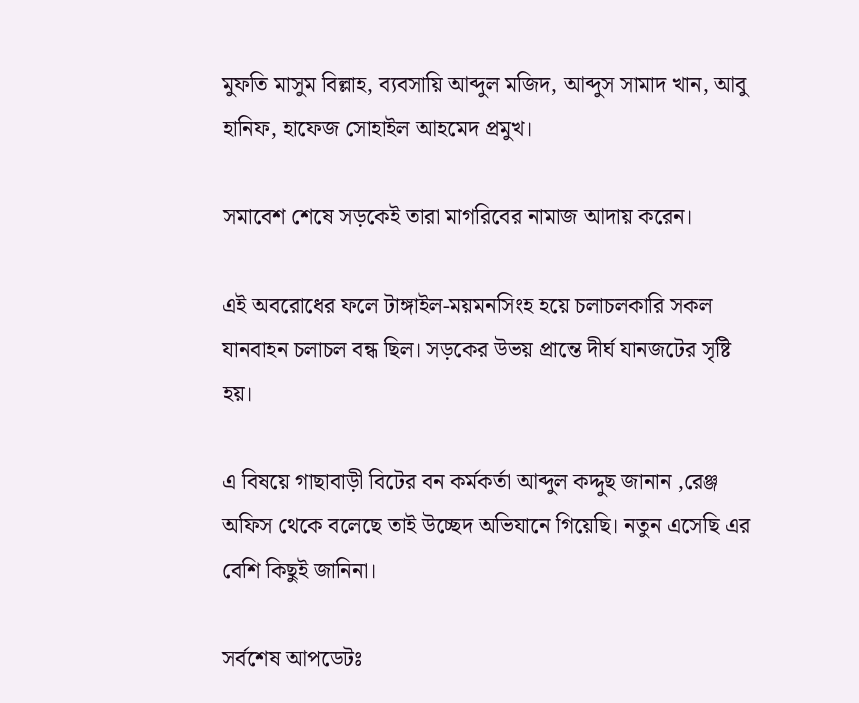মুফতি মাসুম বিল্লাহ, ব্যবসায়ি আব্দুল মজিদ, আব্দুস সামাদ খান, আবু হানিফ, হাফেজ সোহাইল আহমেদ প্রমুখ।

সমাবেশ শেষে সড়কেই তারা মাগরিবের নামাজ আদায় করেন।

এই অবরোধের ফলে টাঙ্গাইল-ময়মনসিংহ হয়ে চলাচলকারি সকল যানবাহন চলাচল বন্ধ ছিল। সড়কের উভয় প্রান্তে দীর্ঘ যানজটের সৃষ্টি হয়।

এ বিষ‌য়ে গাছাবাড়ী বিটের বন কর্মকর্তা আব্দুল কদ্দুছ জানান ,রেঞ্জ অফিস থেকে বলেছে তাই উচ্ছেদ অভিযানে গিয়েছি। নতুন এসেছি এর বেশি কিছুই জানিনা।

সর্বশেষ আপডেটঃ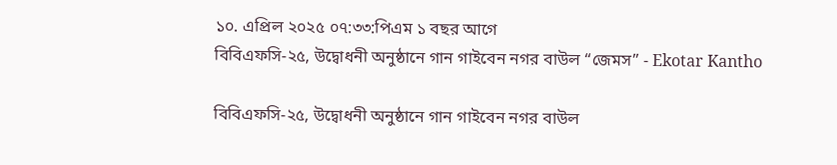১০. এপ্রিল ২০২৫ ০৭:৩৩:পিএম ১ বছর আগে
বিবিএফসি-২৫, উদ্বোধনী অনুষ্ঠানে গান গাইবেন নগর বাউল “জেমস” - Ekotar Kantho

বিবিএফসি-২৫, উদ্বোধনী অনুষ্ঠানে গান গাইবেন নগর বাউল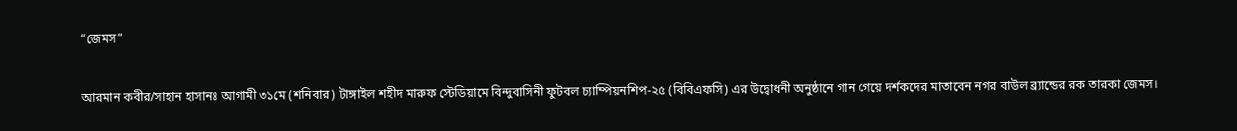“জেমস”

আরমান কবীর/সাহান হাসানঃ আগামী ৩১মে (শনিবার) টাঙ্গাইল শহীদ মারুফ স্টেডিয়ামে বিন্দুবাসিনী ফুটবল চ্যাম্পিয়নশিপ-২৫ (বিবিএফসি) এর উদ্বোধনী অনুষ্ঠানে গান গেয়ে দর্শকদের মাতাবেন নগর বাউল ব্র্যান্ডের রক তারকা জেমস।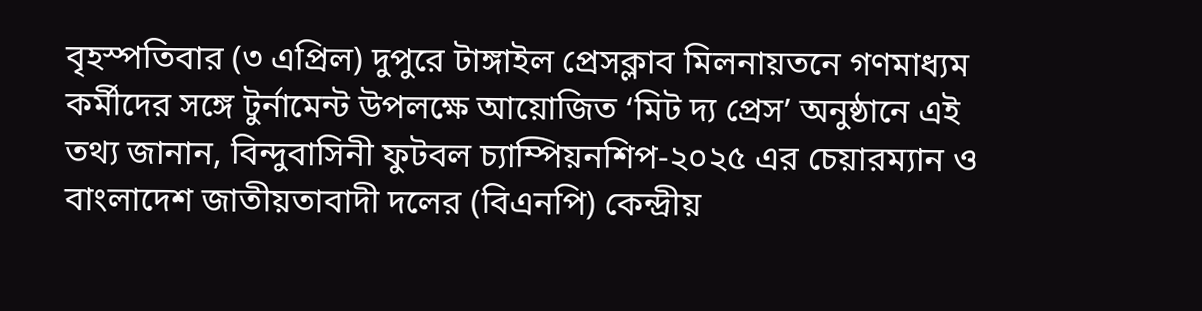বৃহস্পতিবার (৩ এপ্রিল) দুপুরে টাঙ্গাইল প্রেসক্লাব মিলনায়তনে গণমাধ্যম কর্মীদের সঙ্গে টুর্নামেন্ট উপলক্ষে আয়োজিত ‘মিট দ্য প্রেস’ অনুষ্ঠানে এই তথ্য জানান, বিন্দুবাসিনী ফুটবল চ্যাম্পিয়নশিপ-২০২৫ এর চেয়ারম্যান ও বাংলাদেশ জাতীয়তাবাদী দলের (বিএনপি) কেন্দ্রীয়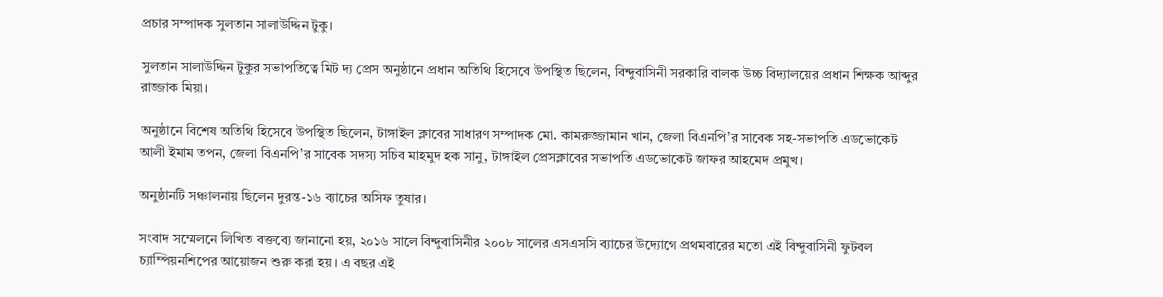প্রচার সম্পাদক সুলতান সালাউদ্দিন টুকু।

সুলতান সালাউদ্দিন টুকুর সভাপতিত্বে মিট দ্য প্রেস অনুষ্ঠানে প্রধান অতিথি হিসেবে উপস্থিত ছিলেন, বিন্দুবাসিনী সরকারি বালক উচ্চ বিদ্যালয়ের প্রধান শিক্ষক আব্দুর রাজ্জাক মিয়া।

অনুষ্ঠানে বিশেষ অতিথি হিসেবে উপস্থিত ছিলেন, টাঙ্গাইল ক্লাবের সাধারণ সম্পাদক মো. কামরুজ্জামান খান, জেলা বিএনপি’র সাবেক সহ-সভাপতি এডভোকেট আলী ইমাম তপন, জেলা বিএনপি’র সাবেক সদস্য সচিব মাহমুদ হক সানু, টাঙ্গাইল প্রেসক্লাবের সভাপতি এডভোকেট জাফর আহমেদ প্রমুখ।

অনুষ্ঠানটি সঞ্চালনায় ছিলেন দুরন্ত-১৬ ব্যাচের অসিফ তুষার।

সংবাদ সম্মেলনে লিখিত বক্তব্যে জানানো হয়, ২০১৬ সালে বিন্দুবাসিনীর ২০০৮ সালের এসএসসি ব্যাচের উদ্যোগে প্রথমবারের মতো এই বিন্দুবাসিনী ফুটবল চ্যাম্পিয়নশিপের আয়োজন শুরু করা হয়। এ বছর এই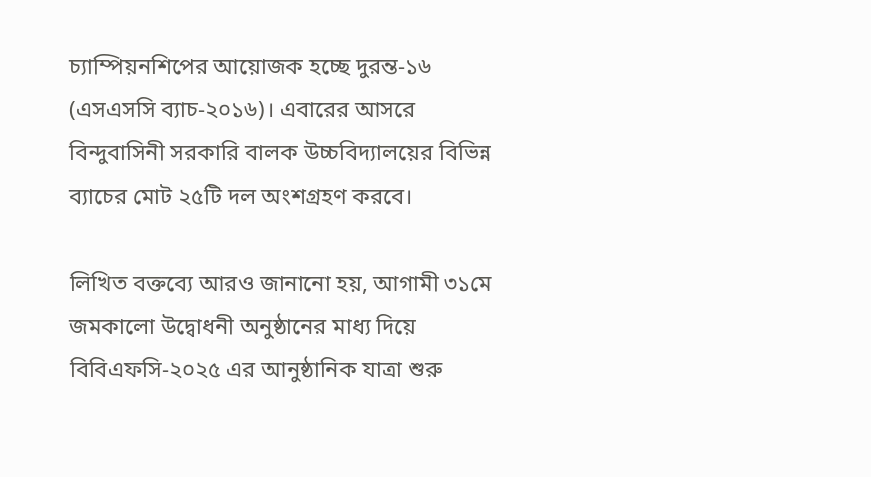চ্যাম্পিয়নশিপের আয়োজক হচ্ছে দুরন্ত-১৬ (এসএসসি ব্যাচ-২০১৬)। এবারের আসরে বিন্দুবাসিনী সরকারি বালক উচ্চবিদ্যালয়ের বিভিন্ন ব্যাচের মোট ২৫টি দল অংশগ্রহণ করবে।

লিখিত বক্তব্যে আরও জানানো হয়, আগামী ৩১মে জমকালো উদ্বোধনী অনুষ্ঠানের মাধ্য দিয়ে বিবিএফসি-২০২৫ এর আনুষ্ঠানিক যাত্রা শুরু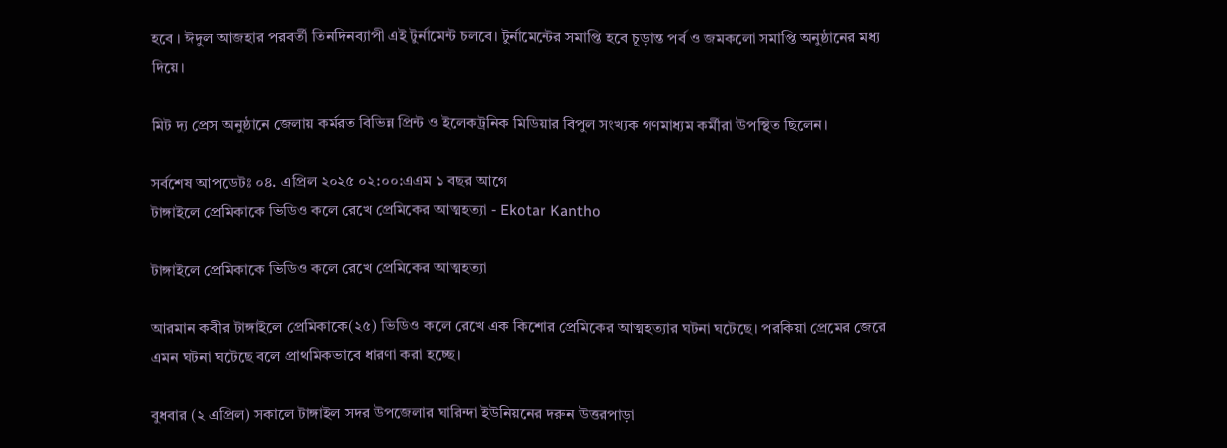হবে । ঈদুল আজহার পরবর্তী তিনদিনব্যাপী এই টুর্নামেন্ট চলবে। টুর্নামেন্টের সমাপ্তি হবে চূড়ান্ত পর্ব ও জমকলো সমাপ্তি অনুষ্ঠানের মধ্য দিয়ে।

মিট দ্য প্রেস অনুষ্ঠানে জেলায় কর্মরত বিভিন্ন প্রিন্ট ও ইলেকট্রনিক মিডিয়ার বিপুল সংখ্যক গণমাধ্যম কর্মীরা উপস্থিত ছিলেন।

সর্বশেষ আপডেটঃ ০৪. এপ্রিল ২০২৫ ০২:০০:এএম ১ বছর আগে
টাঙ্গাইলে প্রেমিকাকে ভিডিও কলে রেখে প্রেমিকের আত্মহত্যা - Ekotar Kantho

টাঙ্গাইলে প্রেমিকাকে ভিডিও কলে রেখে প্রেমিকের আত্মহত্যা

আরমান কবীর টাঙ্গাইলে প্রেমিকাকে(২৫) ভিডিও কলে রেখে এক কিশোর প্রেমিকের আত্মহত্যার ঘটনা ঘটেছে। পরকিয়া প্রেমের জেরে এমন ঘটনা ঘটেছে বলে প্রাথমিকভাবে ধারণা করা হচ্ছে।

বুধবার (২ এপ্রিল) সকালে টাঙ্গাইল সদর উপজেলার ঘারিন্দা ইউনিয়নের দরুন উত্তরপাড়া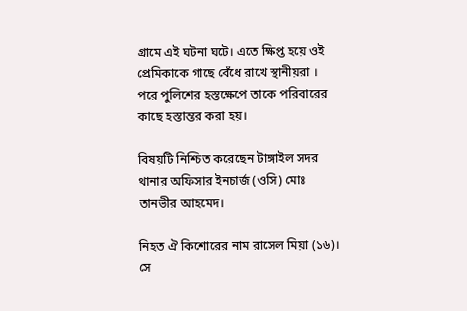গ্রামে এই ঘটনা ঘটে। এতে ক্ষিপ্ত হয়ে ওই প্রেমিকাকে গাছে বেঁধে রাখে স্থানীয়রা । পরে পুলিশের হস্তক্ষেপে তাকে পরিবারের কাছে হস্তান্তর করা হয়।

বিষয়টি নিশ্চিত করেছেন টাঙ্গাইল সদর থানার অফিসার ইনচার্জ (ওসি) মোঃ তানভীর আহমেদ।

নিহত ঐ কিশোরের নাম রাসেল মিয়া (১৬)। সে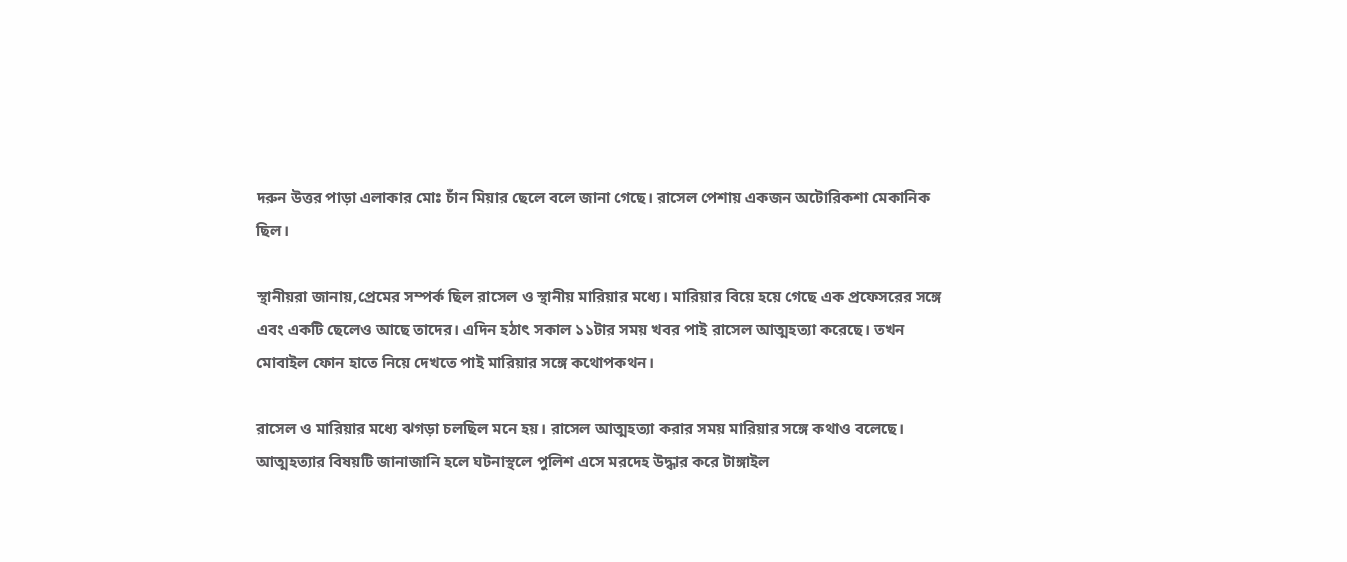দরুন উত্তর পাড়া এলাকার মোঃ চাঁন মিয়ার ছেলে বলে জানা গেছে। রাসেল পেশায় একজন অটোরিকশা মেকানিক ছিল।

স্থানীয়রা জানায়,প্রেমের সম্পর্ক ছিল রাসেল ও স্থানীয় মারিয়ার মধ্যে। মারিয়ার বিয়ে হয়ে গেছে এক প্রফেসরের সঙ্গে এবং একটি ছেলেও আছে তাদের। এদিন হঠাৎ সকাল ১১টার সময় খবর পাই রাসেল আত্মহত্যা করেছে। তখন মোবাইল ফোন হাতে নিয়ে দেখতে পাই মারিয়ার সঙ্গে কথোপকথন।

রাসেল ও মারিয়ার মধ্যে ঝগড়া চলছিল মনে হয়। রাসেল আত্মহত্যা করার সময় মারিয়ার সঙ্গে কথাও বলেছে। আত্মহত্যার বিষয়টি জানাজানি হলে ঘটনাস্থলে পুলিশ এসে মরদেহ উদ্ধার করে টাঙ্গাইল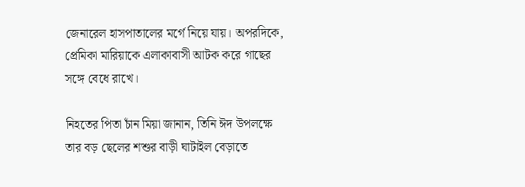জেনারেল হাসপাতালের মর্গে নিয়ে যায়। অপরদিকে, প্রেমিকা মারিয়াকে এলাকাবাসী আটক করে গাছের সঙ্গে বেধে রাখে।

নিহতের পিতা চাঁন মিয়া জানান, তিনি ঈদ উপলক্ষে তার বড় ছেলের শশুর বাড়ী ঘাটাইল বেড়াতে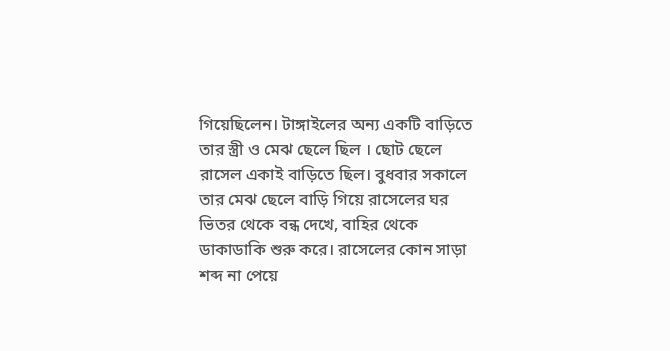গিয়েছিলেন। টাঙ্গাইলের অন্য একটি বাড়িতে তার স্ত্রী ও মেঝ ছেলে ছিল । ছোট ছেলে রাসেল একাই বাড়িতে ছিল। বুধবার সকালে তার মেঝ ছেলে বাড়ি গিয়ে রাসেলের ঘর ভিতর থেকে বন্ধ দেখে, বাহির থেকে ডাকাডাকি শুরু করে। রাসেলের কোন সাড়া শব্দ না পেয়ে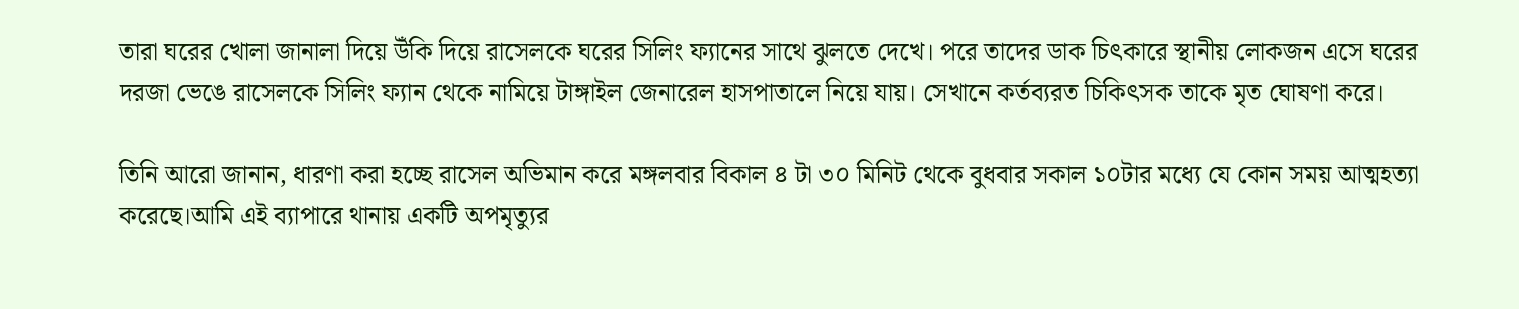তারা ঘরের খোলা জানালা দিয়ে উঁকি দিয়ে রাসেলকে ঘরের সিলিং ফ্যানের সাথে ঝুলতে দেখে। পরে তাদের ডাক চিৎকারে স্থানীয় লোকজন এসে ঘরের দরজা ভেঙে রাসেলকে সিলিং ফ্যান থেকে নামিয়ে টাঙ্গাইল জেনারেল হাসপাতালে নিয়ে যায়। সেখানে কর্তব্যরত চিকিৎসক তাকে মৃত ঘোষণা করে।

তিনি আরো জানান, ধারণা করা হচ্ছে রাসেল অভিমান করে মঙ্গলবার বিকাল ৪ টা ৩০ মিনিট থেকে বুধবার সকাল ১০টার মধ্যে যে কোন সময় আত্মহত্যা করেছে।আমি এই ব্যাপারে থানায় একটি অপমৃত্যুর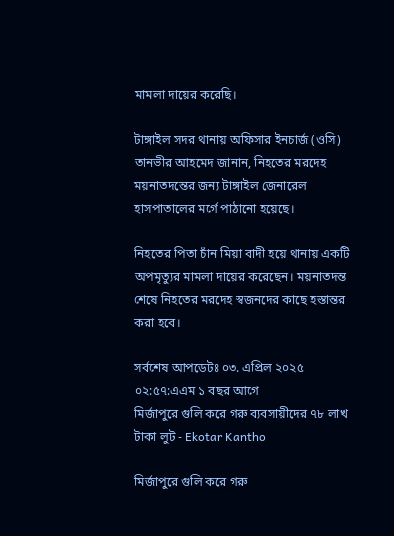মামলা দায়ের করেছি।

টাঙ্গাইল সদর থানায় অফিসার ইনচার্জ (ওসি) তানভীর আহমেদ জানান, নিহতের মরদেহ ময়নাতদন্তের জন্য টাঙ্গাইল জেনারেল হাসপাতালের মর্গে পাঠানো হয়েছে।

নিহতের পিতা চাঁন মিয়া বাদী হয়ে থানায় একটি অপমৃত্যুর মামলা দায়ের করেছেন। ময়নাতদন্ত শেষে নিহতের মরদেহ স্বজনদের কাছে হস্তান্তর করা হবে।

সর্বশেষ আপডেটঃ ০৩. এপ্রিল ২০২৫ ০২:৫৭:এএম ১ বছর আগে
মির্জাপুরে গুলি করে গরু ব্যবসায়ীদের ৭৮ লাখ টাকা লুট - Ekotar Kantho

মির্জাপুরে গুলি করে গরু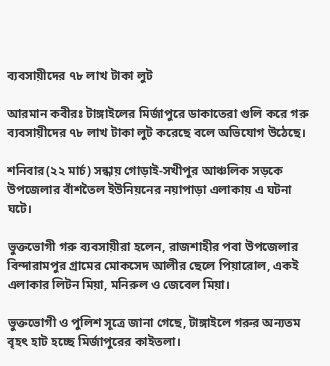ব্যবসায়ীদের ৭৮ লাখ টাকা লুট

আরমান কবীরঃ টাঙ্গাইলের মির্জাপুরে ডাকাতেরা গুলি করে গরু ব্যবসায়ীদের ৭৮ লাখ টাকা লুট করেছে বলে অভিযোগ উঠেছে।

শনিবার(২২ মার্চ) সন্ধায় গোড়াই-সখীপুর আঞ্চলিক সড়কে উপজেলার বাঁশতৈল ইউনিয়নের নয়াপাড়া এলাকায় এ ঘটনা ঘটে।

ভুক্তভোগী গরু ব্যবসায়ীরা হলেন, রাজশাহীর পবা উপজেলার বিন্দারামপুর গ্রামের মোকসেদ আলীর ছেলে পিয়ারোল, একই এলাকার লিটন মিয়া, মনিরুল ও জেবেল মিয়া।

ভুক্তভোগী ও পুলিশ সূত্রে জানা গেছে, টাঙ্গাইলে গরুর অন্যতম বৃহৎ হাট হচ্ছে মির্জাপুরের কাইতলা।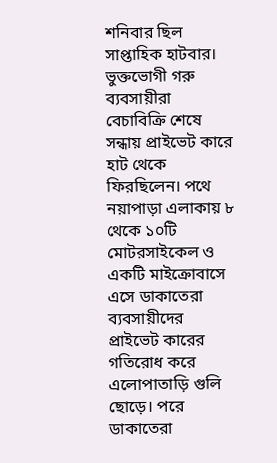শনিবার ছিল সাপ্তাহিক হাটবার। ভুক্তভোগী গরু ব্যবসায়ীরা বেচাবিক্রি শেষে সন্ধায় প্রাইভেট কারে হাট থেকে ফিরছিলেন। পথে নয়াপাড়া এলাকায় ৮ থেকে ১০টি মোটরসাইকেল ও একটি মাইক্রোবাসে এসে ডাকাতেরা ব্যবসায়ীদের প্রাইভেট কারের গতিরোধ করে এলোপাতাড়ি গুলি ছোড়ে। পরে ডাকাতেরা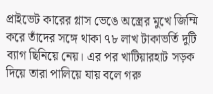প্রাইভেট কারের গ্লাস ভেঙে অস্ত্রের মুখে জিম্মি করে তাঁদের সঙ্গে থাকা ৭৮ লাখ টাকাভর্তি দুটি ব্যাগ ছিনিয়ে নেয়। এর পর খাটিয়ারহাট সড়ক দিয়ে তারা পালিয়ে যায় বলে গরু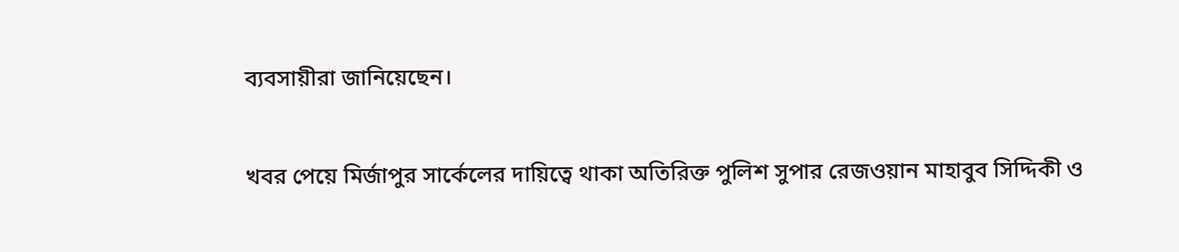ব্যবসায়ীরা জানিয়েছেন।

খবর পেয়ে মির্জাপুর সার্কেলের দায়িত্বে থাকা অতিরিক্ত পুলিশ সুপার রেজওয়ান মাহাবুব সিদ্দিকী ও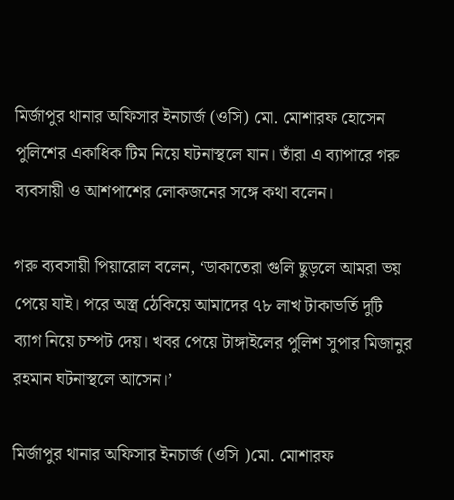মির্জাপুর থানার অফিসার ইনচার্জ (ওসি) মো. মোশারফ হোসেন পুলিশের একাধিক টিম নিয়ে ঘটনাস্থলে যান। তাঁরা এ ব্যাপারে গরু ব্যবসায়ী ও আশপাশের লোকজনের সঙ্গে কথা বলেন।

গরু ব্যবসায়ী পিয়ারোল বলেন, ‘ডাকাতেরা গুলি ছুড়লে আমরা ভয় পেয়ে যাই। পরে অস্ত্র ঠেকিয়ে আমাদের ৭৮ লাখ টাকাভর্তি দুটি ব্যাগ নিয়ে চম্পট দেয়। খবর পেয়ে টাঙ্গাইলের পুলিশ সুপার মিজানুর রহমান ঘটনাস্থলে আসেন।’

মির্জাপুর থানার অফিসার ইনচার্জ (ওসি )মো. মোশারফ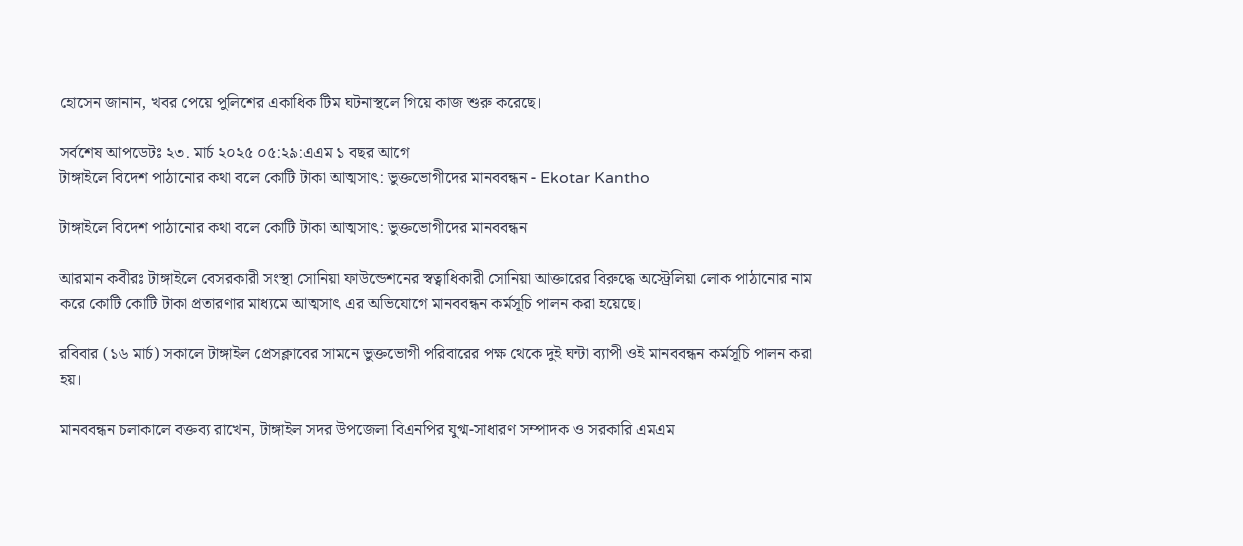হোসেন জানান, খবর পেয়ে পুলিশের একাধিক টিম ঘটনাস্থলে গিয়ে কাজ শুরু করেছে।

সর্বশেষ আপডেটঃ ২৩. মার্চ ২০২৫ ০৫:২৯:এএম ১ বছর আগে
টাঙ্গাইলে বিদেশ পাঠানোর কথা বলে কোটি টাকা আত্মসাৎ: ভুক্তভোগীদের মানববন্ধন - Ekotar Kantho

টাঙ্গাইলে বিদেশ পাঠানোর কথা বলে কোটি টাকা আত্মসাৎ: ভুক্তভোগীদের মানববন্ধন

আরমান কবীরঃ টাঙ্গাইলে বেসরকারী সংস্থা সোনিয়া ফাউন্ডেশনের স্বত্বাধিকারী সোনিয়া আক্তারের বিরুদ্ধে অস্ট্রেলিয়া লোক পাঠানোর নাম করে কোটি কোটি টাকা প্রতারণার মাধ্যমে আত্মসাৎ এর অভিযোগে মানববন্ধন কর্মসূচি পালন করা হয়েছে।

রবিবার (১৬ মার্চ) সকালে টাঙ্গাইল প্রেসক্লাবের সামনে ভুক্তভোগী পরিবারের পক্ষ থেকে দুই ঘন্টা ব্যাপী ওই মানববন্ধন কর্মসূচি পালন করা হয়।

মানববন্ধন চলাকালে বক্তব্য রাখেন, টাঙ্গাইল সদর উপজেলা বিএনপির যুগ্ম-সাধারণ সম্পাদক ও সরকারি এমএম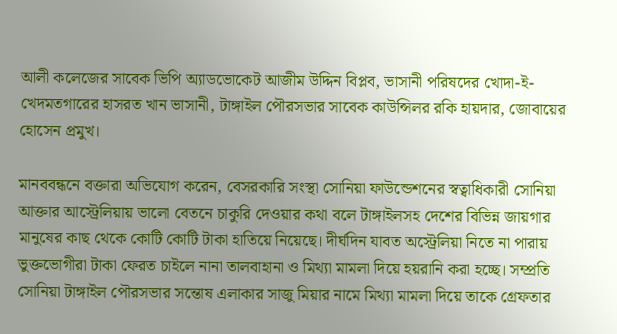আলী কলেজের সাবেক ভিপি অ্যাডভোকেট আজীম উদ্দিন বিপ্লব, ভাসানী পরিষদের খোদা-ই-খেদমতগারের হাসরত খান ভাসানী, টাঙ্গাইল পৌরসভার সাবেক কাউন্সিলর রকি হায়দার, জোবায়ের হোসেন প্রমুখ।

মানববন্ধনে বক্তারা অভিযোগ করেন, বেসরকারি সংস্থা সোনিয়া ফাউন্ডেশনের স্বত্বাধিকারী সোনিয়া আক্তার আস্ট্রেলিয়ায় ভালো বেতনে চাকুরি দেওয়ার কথা বলে টাঙ্গাইলসহ দেশের বিভিন্ন জায়গার মানুষের কাছ থেকে কোটি কোটি টাকা হাতিয়ে নিয়েছে। দীর্ঘদিন যাবত অস্ট্রেলিয়া নিতে না পারায় ভুক্তভোগীরা টাকা ফেরত চাইলে নানা তালবাহানা ও মিথ্যা মামলা দিয়ে হয়রানি করা হচ্ছে। সম্প্রতি সোনিয়া টাঙ্গাইল পৌরসভার সন্তোষ এলাকার সাজু মিয়ার নামে মিথ্যা মামলা দিয়ে তাকে গ্রেফতার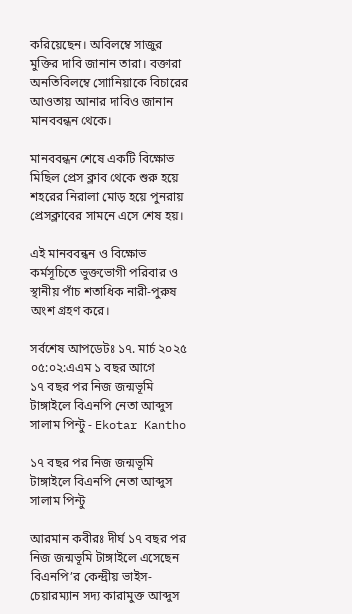করিয়েছেন। অবিলম্বে সাজুর মুক্তির দাবি জানান তারা। বক্তারা অনতিবিলম্বে সোানিয়াকে বিচারের আওতায় আনার দাবিও জানান মানববন্ধন থেকে।

মানববন্ধন শেষে একটি বিক্ষোভ মিছিল প্রেস ক্লাব থেকে শুরু হয়ে শহরের নিরালা মোড় হয়ে পুনরায় প্রেসক্লাবের সামনে এসে শেষ হয়।

এই মানববন্ধন ও বিক্ষোভ কর্মসূচিতে ভুক্তভোগী পরিবার ও স্থানীয় পাঁচ শতাধিক নারী-পুরুষ অংশ গ্রহণ করে।

সর্বশেষ আপডেটঃ ১৭. মার্চ ২০২৫ ০৫:০২:এএম ১ বছর আগে
১৭ বছর পর নিজ জন্মভূমি টাঙ্গাইলে বিএনপি নেতা আব্দুস সালাম পিন্টু - Ekotar Kantho

১৭ বছর পর নিজ জন্মভূমি টাঙ্গাইলে বিএনপি নেতা আব্দুস সালাম পিন্টু

আরমান কবীরঃ দীর্ঘ ১৭ বছর পর নিজ জন্মভূমি টাঙ্গাইলে এসেছেন বিএনপি’র কেন্দ্রীয় ভাইস-চেয়ারম্যান সদ্য কারামুক্ত আব্দুস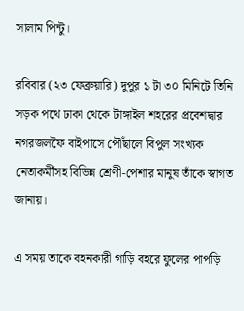সালাম পিন্টু।

রবিবার (২৩ ফেব্রুয়ারি) দুপুর ১ টা ৩০ মিনিটে তিনি সড়ক পথে ঢাকা থেকে টাঙ্গাইল শহরের প্রবেশদ্বার নগরজলফৈ বাইপাসে পৌঁছালে বিপুল সংখ্যক নেতাকর্মীসহ বিভিন্ন শ্রেণী-পেশার মানুষ তাঁকে স্বাগত জানায়।

এ সময় তাকে বহনকারী গাড়ি বহরে ফুলের পাপড়ি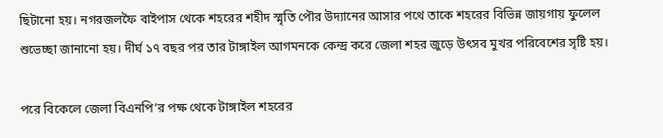ছিটানো হয়। নগরজলফৈ বাইপাস থেকে শহরের শহীদ স্মৃতি পৌর উদ্যানের আসার পথে তাকে শহরের বিভিন্ন জায়গায় ফুলেল শুভেচ্ছা জানানো হয়। দীর্ঘ ১৭ বছর পর তার টাঙ্গাইল আগমনকে কেন্দ্র করে জেলা শহর জুড়ে উৎসব মুখর পরিবেশের সৃষ্টি হয়।

পরে বিকেলে জেলা বিএনপি’র পক্ষ থেকে টাঙ্গাইল শহরের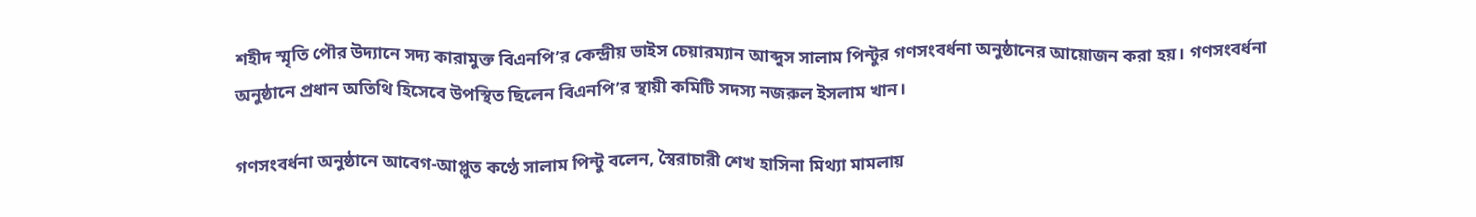শহীদ স্মৃতি পৌর উদ্যানে সদ্য কারামুক্ত বিএনপি’র কেন্দ্রীয় ভাইস চেয়ারম্যান আব্দুস সালাম পিন্টুর গণসংবর্ধনা অনুষ্ঠানের আয়োজন করা হয়। গণসংবর্ধনা অনুষ্ঠানে প্রধান অতিথি হিসেবে উপস্থিত ছিলেন বিএনপি’র স্থায়ী কমিটি সদস্য নজরুল ইসলাম খান।

গণসংবর্ধনা অনুষ্ঠানে আবেগ-আপ্লুত কণ্ঠে সালাম পিন্টু বলেন, স্বৈরাচারী শেখ হাসিনা মিথ্যা মামলায়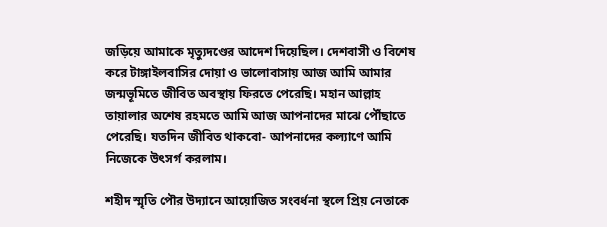জড়িয়ে আমাকে মৃত্যুদণ্ডের আদেশ দিয়েছিল। দেশবাসী ও বিশেষ করে টাঙ্গাইলবাসির দোয়া ও ভালোবাসায় আজ আমি আমার জন্মভূমিতে জীবিত অবস্থায় ফিরতে পেরেছি। মহান আল্লাহ তায়ালার অশেষ রহমতে আমি আজ আপনাদের মাঝে পৌঁছাতে পেরেছি। যতদিন জীবিত থাকবো- আপনাদের কল্যাণে আমি নিজেকে উৎসর্গ করলাম।

শহীদ স্মৃতি পৌর উদ্যানে আয়োজিত সংবর্ধনা স্থলে প্রিয় নেতাকে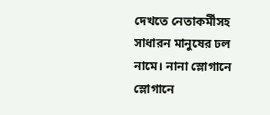দেখতে নেতাকর্মীসহ সাধারন মানুষের ঢল নামে। নানা স্লোগানে স্লোগানে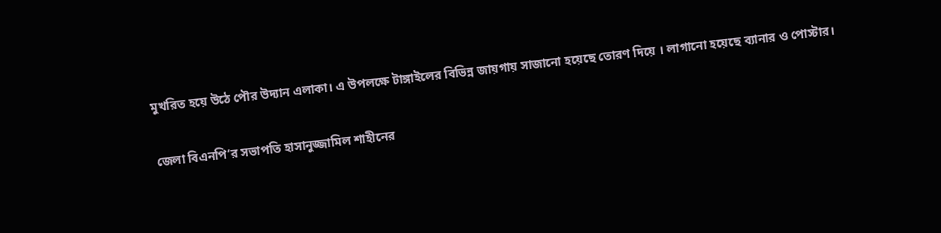মুখরিত হয়ে উঠে পৌর উদ্যান এলাকা। এ উপলক্ষে টাঙ্গাইলের বিভিন্ন জায়গায় সাজানো হয়েছে তোরণ দিয়ে । লাগানো হয়েছে ব্যানার ও পোস্টার।

জেলা বিএনপি’র সভাপতি হাসানুজ্জামিল শাহীনের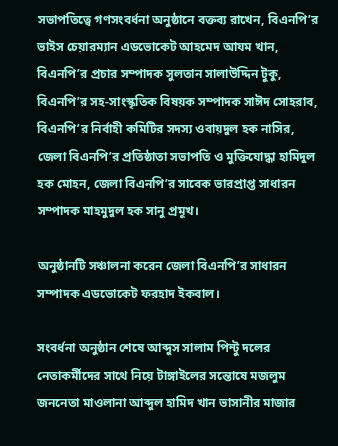সভাপতিত্বে গণসংবর্ধনা অনুষ্ঠানে বক্তব্য রাখেন, বিএনপি’র ভাইস চেয়ারম্যান এডভোকেট আহমেদ আযম খান, বিএনপি’র প্রচার সম্পাদক সুলতান সালাউদ্দিন টুকু, বিএনপি’র সহ-সাংস্কৃতিক বিষয়ক সম্পাদক সাঈদ সোহরাব, বিএনপি’র নির্বাহী কমিটির সদস্য ওবায়দুল হক নাসির, জেলা বিএনপি’র প্রতিষ্ঠাতা সভাপতি ও মুক্তিযোদ্ধা হামিদুল হক মোহন, জেলা বিএনপি’র সাবেক ভারপ্রাপ্ত সাধারন সম্পাদক মাহমুদুল হক সানু প্রমূখ।

অনুষ্ঠানটি সঞ্চালনা করেন জেলা বিএনপি’র সাধারন সম্পাদক এডভোকেট ফরহাদ ইকবাল।

সংবর্ধনা অনুষ্ঠান শেষে আব্দুস সালাম পিন্টু দলের নেতাকর্মীদের সাথে নিয়ে টাঙ্গাইলের সন্তোষে মজলুম জননেতা মাওলানা আব্দুল হামিদ খান ভাসানীর মাজার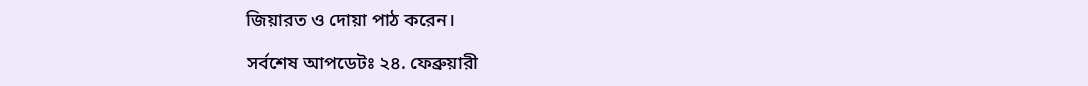জিয়ারত ও দোয়া পাঠ করেন।

সর্বশেষ আপডেটঃ ২৪. ফেব্রুয়ারী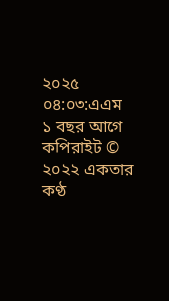২০২৫ ০৪:০৩:এএম ১ বছর আগে
কপিরাইট © ২০২২ একতার কণ্ঠ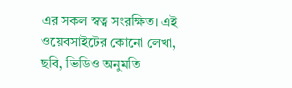এর সকল স্বত্ব সংরক্ষিত। এই ওয়েবসাইটের কোনো লেখা, ছবি, ভিডিও অনুমতি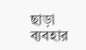ছাড়া ব্যবহার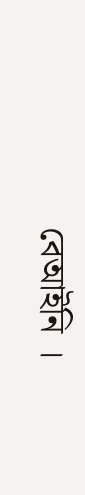বেআইনি ।